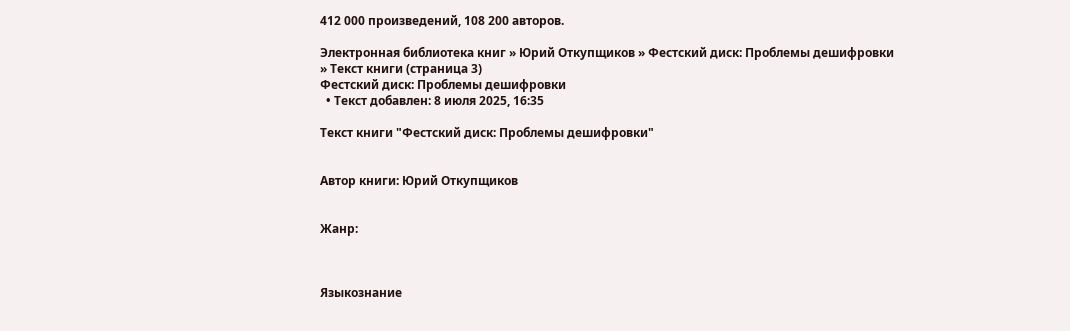412 000 произведений, 108 200 авторов.

Электронная библиотека книг » Юрий Откупщиков » Фестский диск: Проблемы дешифровки » Текст книги (страница 3)
Фестский диск: Проблемы дешифровки
  • Текст добавлен: 8 июля 2025, 16:35

Текст книги "Фестский диск: Проблемы дешифровки"


Автор книги: Юрий Откупщиков


Жанр:



Языкознание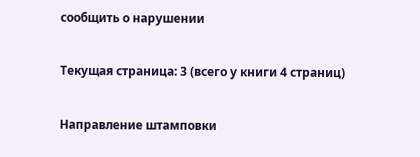сообщить о нарушении

Текущая страница: 3 (всего у книги 4 страниц)

Направление штамповки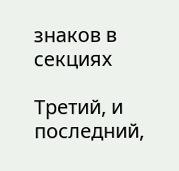знаков в секциях

Третий, и последний,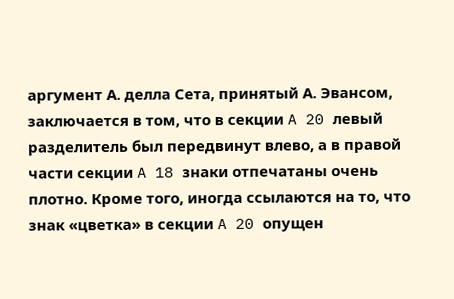аргумент А. делла Сета, принятый А. Эвансом, заключается в том, что в секции A 20 левый разделитель был передвинут влево, а в правой части секции A 18 знаки отпечатаны очень плотно. Кроме того, иногда ссылаются на то, что знак «цветка» в секции A 20 опущен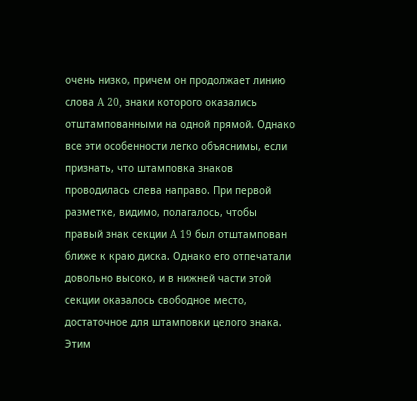очень низко, причем он продолжает линию слова A 20, знаки которого оказались отштампованными на одной прямой. Однако все эти особенности легко объяснимы, если признать, что штамповка знаков проводилась слева направо. При первой разметке, видимо, полагалось, чтобы правый знак секции A 19 был отштампован ближе к краю диска. Однако его отпечатали довольно высоко, и в нижней части этой секции оказалось свободное место, достаточное для штамповки целого знака. Этим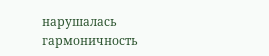нарушалась гармоничность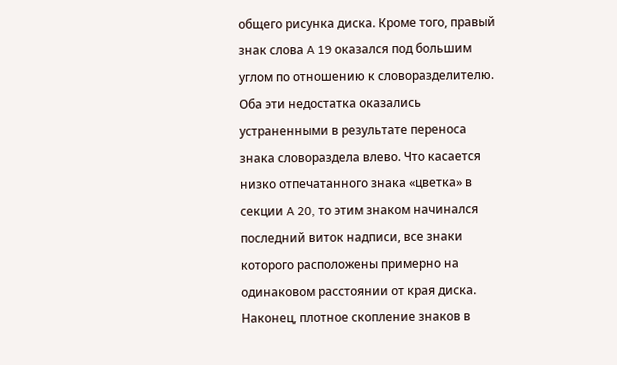общего рисунка диска. Кроме того, правый знак слова A 19 оказался под большим углом по отношению к словоразделителю. Оба эти недостатка оказались устраненными в результате переноса знака словораздела влево. Что касается низко отпечатанного знака «цветка» в секции A 20, то этим знаком начинался последний виток надписи, все знаки которого расположены примерно на одинаковом расстоянии от края диска. Наконец, плотное скопление знаков в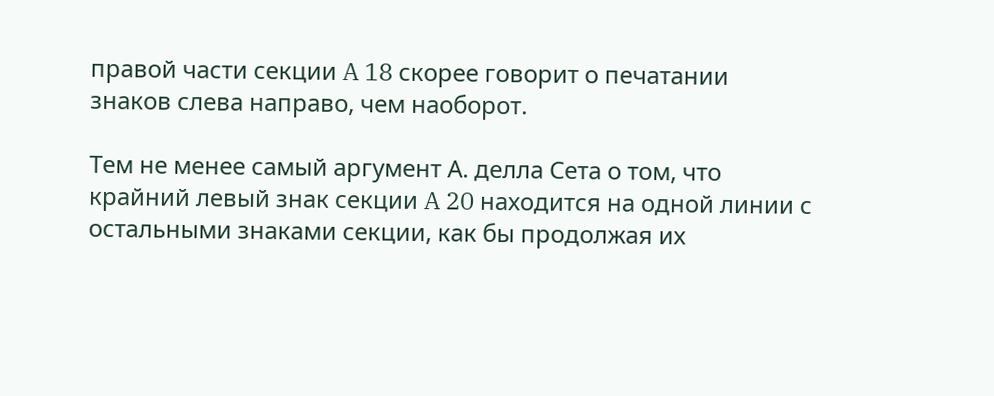правой части секции A 18 скорее говорит о печатании знаков слева направо, чем наоборот.

Тем не менее самый аргумент А. делла Сета о том, что крайний левый знак секции A 20 находится на одной линии с остальными знаками секции, как бы продолжая их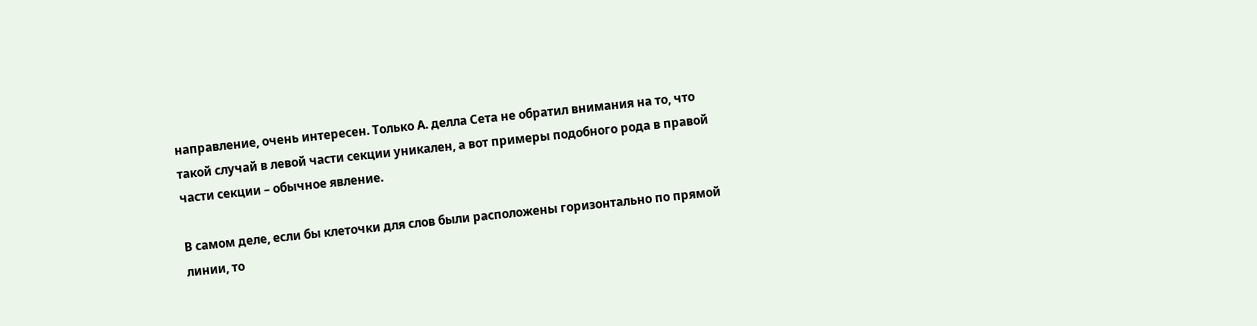направление, очень интересен. Только А. делла Сета не обратил внимания на то, что такой случай в левой части секции уникален, а вот примеры подобного рода в правой части секции – обычное явление.

В самом деле, если бы клеточки для слов были расположены горизонтально по прямой линии, то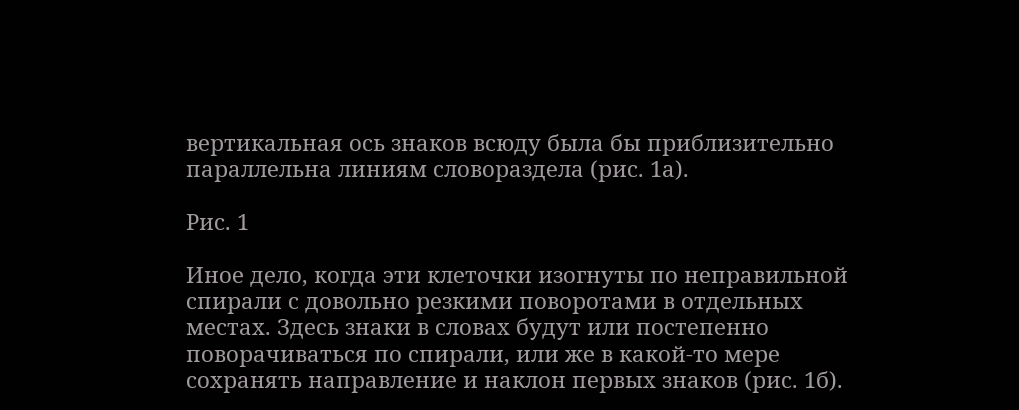вертикальная ось знаков всюду была бы приблизительно параллельна линиям словораздела (рис. 1а).

Рис. 1

Иное дело, когда эти клеточки изогнуты по неправильной спирали с довольно резкими поворотами в отдельных местах. Здесь знаки в словах будут или постепенно поворачиваться по спирали, или же в какой-то мере сохранять направление и наклон первых знаков (рис. 1б).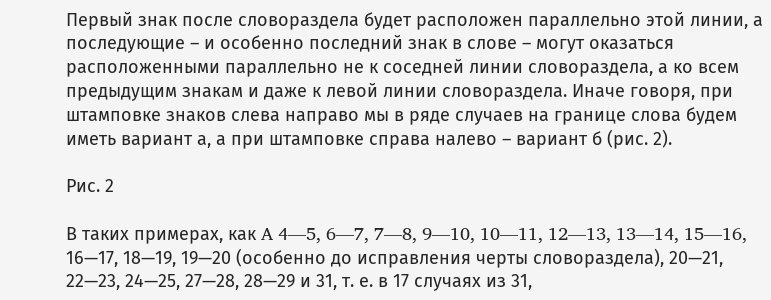Первый знак после словораздела будет расположен параллельно этой линии, а последующие – и особенно последний знак в слове – могут оказаться расположенными параллельно не к соседней линии словораздела, а ко всем предыдущим знакам и даже к левой линии словораздела. Иначе говоря, при штамповке знаков слева направо мы в ряде случаев на границе слова будем иметь вариант а, а при штамповке справа налево – вариант б (рис. 2).

Рис. 2

В таких примерах, как A 4—5, 6—7, 7—8, 9—10, 10—11, 12—13, 13—14, 15—16, 16—17, 18—19, 19—20 (особенно до исправления черты словораздела), 20—21, 22—23, 24—25, 27—28, 28—29 и 31, т. е. в 17 случаях из 31,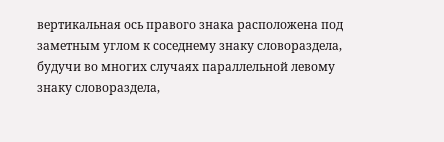вертикальная ось правого знака расположена под заметным углом к соседнему знаку словораздела, будучи во многих случаях параллельной левому знаку словораздела,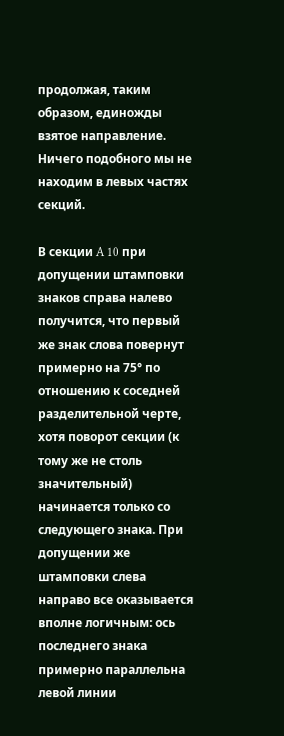продолжая, таким образом, единожды взятое направление. Ничего подобного мы не находим в левых частях секций.

В секции A 10 при допущении штамповки знаков справа налево получится, что первый же знак слова повернут примерно на 75° по отношению к соседней разделительной черте, хотя поворот секции (к тому же не столь значительный) начинается только со следующего знака. При допущении же штамповки слева направо все оказывается вполне логичным: ось последнего знака примерно параллельна левой линии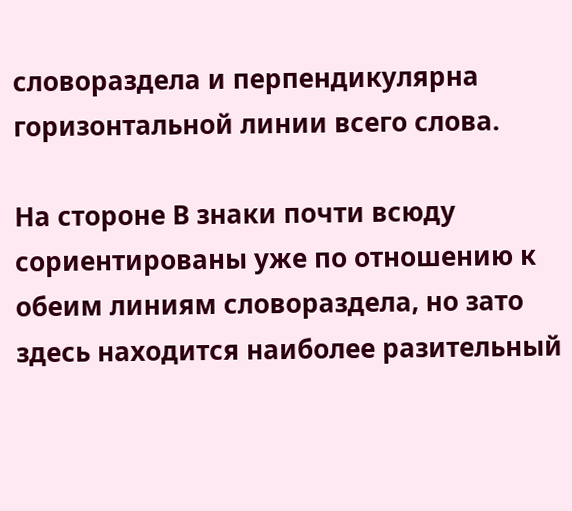словораздела и перпендикулярна горизонтальной линии всего слова.

На стороне B знаки почти всюду сориентированы уже по отношению к обеим линиям словораздела, но зато здесь находится наиболее разительный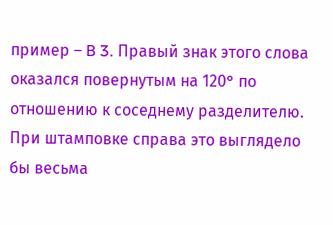пример – B 3. Правый знак этого слова оказался повернутым на 120° по отношению к соседнему разделителю. При штамповке справа это выглядело бы весьма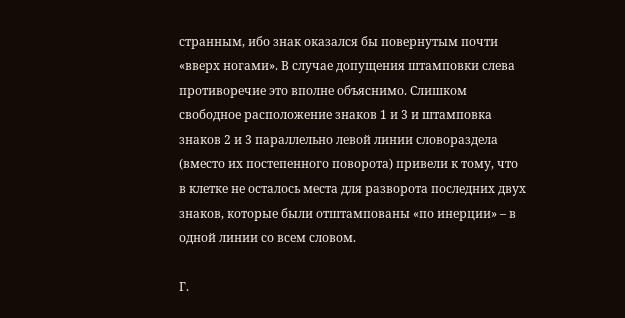странным, ибо знак оказался бы повернутым почти «вверх ногами». В случае допущения штамповки слева противоречие это вполне объяснимо. Слишком свободное расположение знаков 1 и 3 и штамповка знаков 2 и 3 параллельно левой линии словораздела (вместо их постепенного поворота) привели к тому, что в клетке не осталось места для разворота последних двух знаков, которые были отштампованы «по инерции» – в одной линии со всем словом.

Г.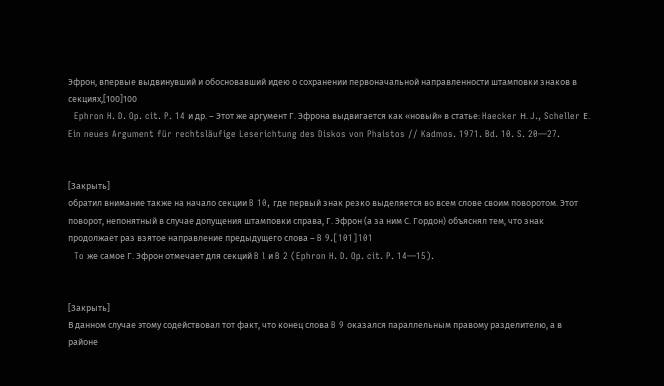Эфрон, впервые выдвинувший и обосновавший идею о сохранении первоначальной направленности штамповки знаков в секциях,[100]100
  Ephron H. D. Op. cit. P. 14 и др. – Этот же аргумент Г. Эфрона выдвигается как «новый» в статье: Haecker Н. J., Scheller Е. Ein neues Argument für rechtsläufige Leserichtung des Diskos von Phaistos // Kadmos. 1971. Bd. 10. S. 20—27.


[Закрыть]
обратил внимание также на начало секции B 10, где первый знак резко выделяется во всем слове своим поворотом. Этот поворот, непонятный в случае допущения штамповки справа, Г. Эфрон (а за ним С. Гордон) объяснял тем, что знак продолжает раз взятое направление предыдущего слова – B 9.[101]101
  To же самое Г. Эфрон отмечает для секций B l и B 2 (Ephron H. D. Op. cit. P. 14—15).


[Закрыть]
В данном случае этому содействовал тот факт, что конец слова B 9 оказался параллельным правому разделителю, а в районе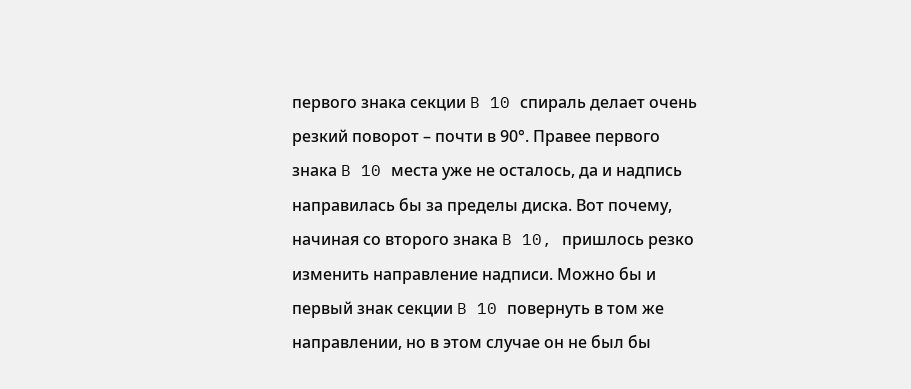первого знака секции B 10 спираль делает очень резкий поворот – почти в 90°. Правее первого знака B 10 места уже не осталось, да и надпись направилась бы за пределы диска. Вот почему, начиная со второго знака B 10, пришлось резко изменить направление надписи. Можно бы и первый знак секции B 10 повернуть в том же направлении, но в этом случае он не был бы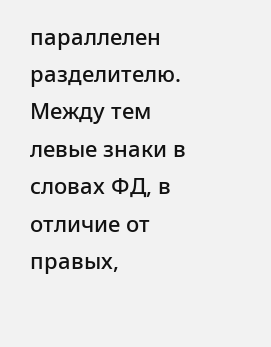параллелен разделителю. Между тем левые знаки в словах ФД, в отличие от правых,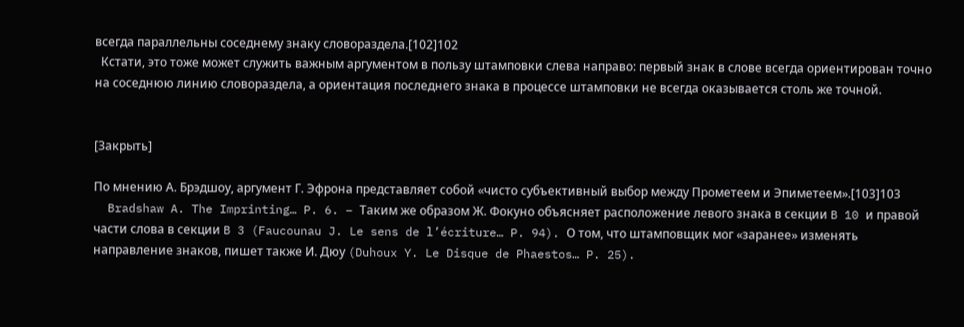всегда параллельны соседнему знаку словораздела.[102]102
  Кстати, это тоже может служить важным аргументом в пользу штамповки слева направо: первый знак в слове всегда ориентирован точно на соседнюю линию словораздела, а ориентация последнего знака в процессе штамповки не всегда оказывается столь же точной.


[Закрыть]

По мнению А. Брэдшоу, аргумент Г. Эфрона представляет собой «чисто субъективный выбор между Прометеем и Эпиметеем».[103]103
  Bradshaw A. The Imprinting… P. 6. – Таким же образом Ж. Фокуно объясняет расположение левого знака в секции B 10 и правой части слова в секции B 3 (Faucounau J. Le sens de l’écriture… P. 94). О том, что штамповщик мог «заранее» изменять направление знаков, пишет также И. Дюу (Duhoux Y. Le Disque de Phaestos… P. 25).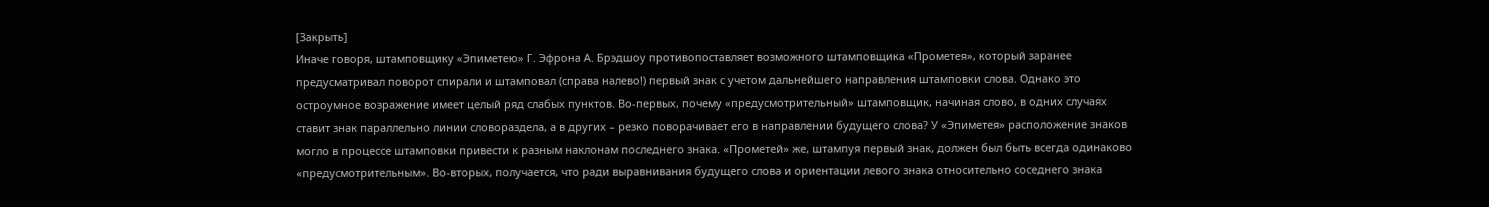[Закрыть]
Иначе говоря, штамповщику «Эпиметею» Г. Эфрона А. Брэдшоу противопоставляет возможного штамповщика «Прометея», который заранее предусматривал поворот спирали и штамповал (справа налево!) первый знак с учетом дальнейшего направления штамповки слова. Однако это остроумное возражение имеет целый ряд слабых пунктов. Во-первых, почему «предусмотрительный» штамповщик, начиная слово, в одних случаях ставит знак параллельно линии словораздела, а в других – резко поворачивает его в направлении будущего слова? У «Эпиметея» расположение знаков могло в процессе штамповки привести к разным наклонам последнего знака. «Прометей» же, штампуя первый знак, должен был быть всегда одинаково «предусмотрительным». Во-вторых, получается, что ради выравнивания будущего слова и ориентации левого знака относительно соседнего знака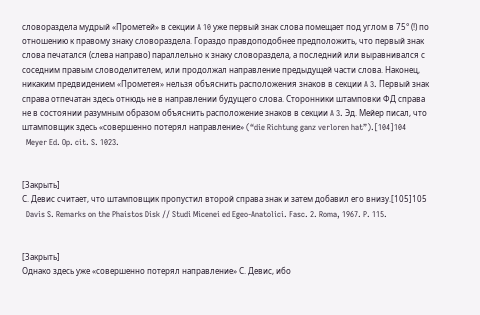словораздела мудрый «Прометей» в секции A 10 уже первый знак слова помещает под углом в 75° (!) по отношению к правому знаку словораздела. Гораздо правдоподобнее предположить, что первый знак слова печатался (слева направо) параллельно к знаку словораздела, а последний или выравнивался с соседним правым словоделителем, или продолжал направление предыдущей части слова. Наконец, никаким предвидением «Прометея» нельзя объяснить расположения знаков в секции A 3. Первый знак справа отпечатан здесь отнюдь не в направлении будущего слова. Сторонники штамповки ФД справа не в состоянии разумным образом объяснить расположение знаков в секции A 3. Эд. Мейер писал, что штамповщик здесь «совершенно потерял направление» (“die Richtung ganz verloren hat”).[104]104
  Meyer Ed. Op. cit. S. 1023.


[Закрыть]
С. Девис считает, что штамповщик пропустил второй справа знак и затем добавил его внизу.[105]105
  Davis S. Remarks on the Phaistos Disk // Studi Micenei ed Egeo-Anatolici. Fasc. 2. Roma, 1967. P. 115.


[Закрыть]
Однако здесь уже «совершенно потерял направление» С. Девис, ибо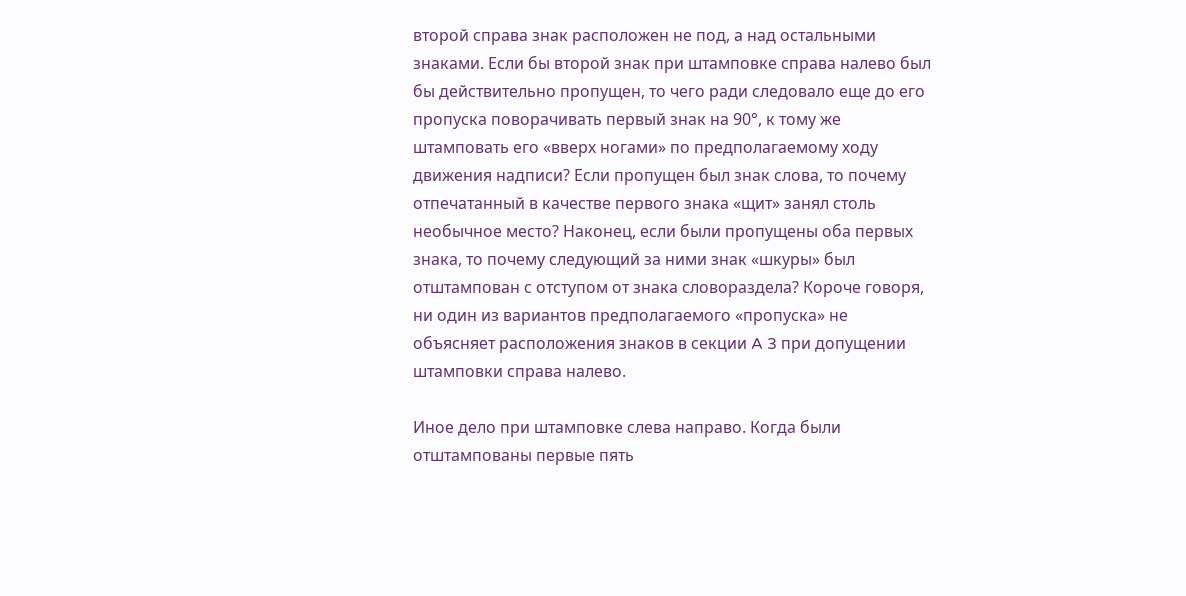второй справа знак расположен не под, а над остальными знаками. Если бы второй знак при штамповке справа налево был бы действительно пропущен, то чего ради следовало еще до его пропуска поворачивать первый знак на 90°, к тому же штамповать его «вверх ногами» по предполагаемому ходу движения надписи? Если пропущен был знак слова, то почему отпечатанный в качестве первого знака «щит» занял столь необычное место? Наконец, если были пропущены оба первых знака, то почему следующий за ними знак «шкуры» был отштампован с отступом от знака словораздела? Короче говоря, ни один из вариантов предполагаемого «пропуска» не объясняет расположения знаков в секции A 3 при допущении штамповки справа налево.

Иное дело при штамповке слева направо. Когда были отштампованы первые пять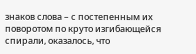знаков слова – с постепенным их поворотом по круто изгибающейся спирали, оказалось, что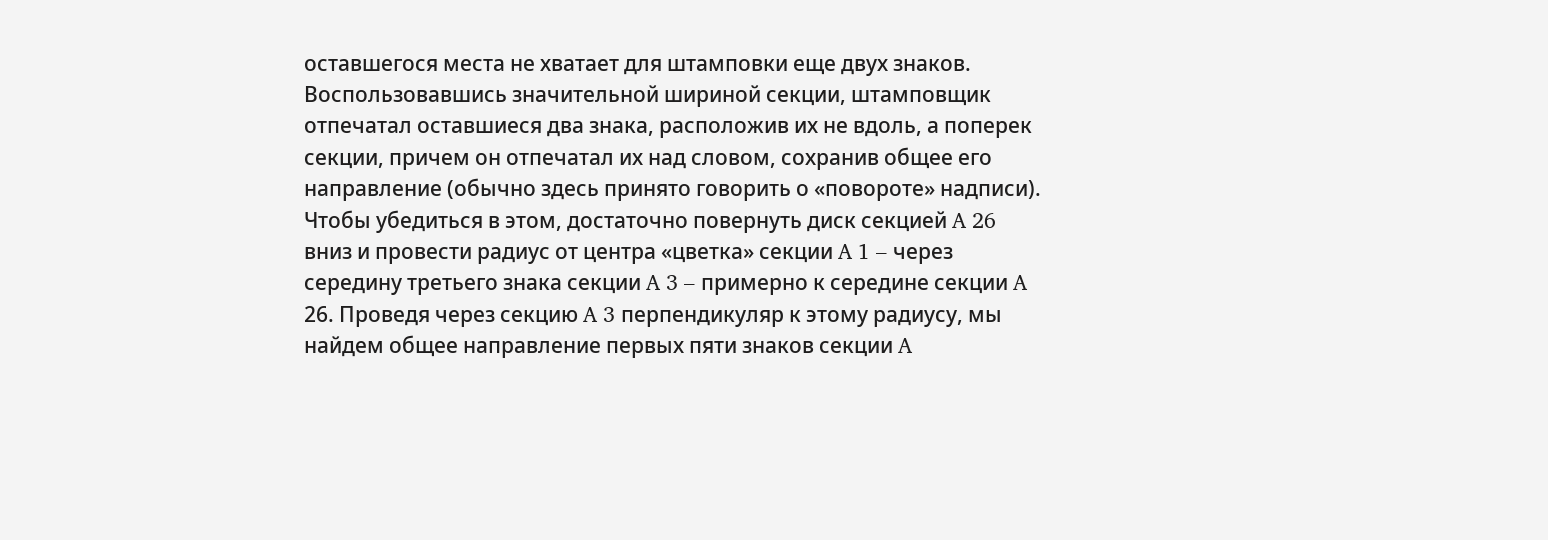оставшегося места не хватает для штамповки еще двух знаков. Воспользовавшись значительной шириной секции, штамповщик отпечатал оставшиеся два знака, расположив их не вдоль, а поперек секции, причем он отпечатал их над словом, сохранив общее его направление (обычно здесь принято говорить о «повороте» надписи). Чтобы убедиться в этом, достаточно повернуть диск секцией A 26 вниз и провести радиус от центра «цветка» секции A 1 – через середину третьего знака секции A 3 – примерно к середине секции A 26. Проведя через секцию A 3 перпендикуляр к этому радиусу, мы найдем общее направление первых пяти знаков секции A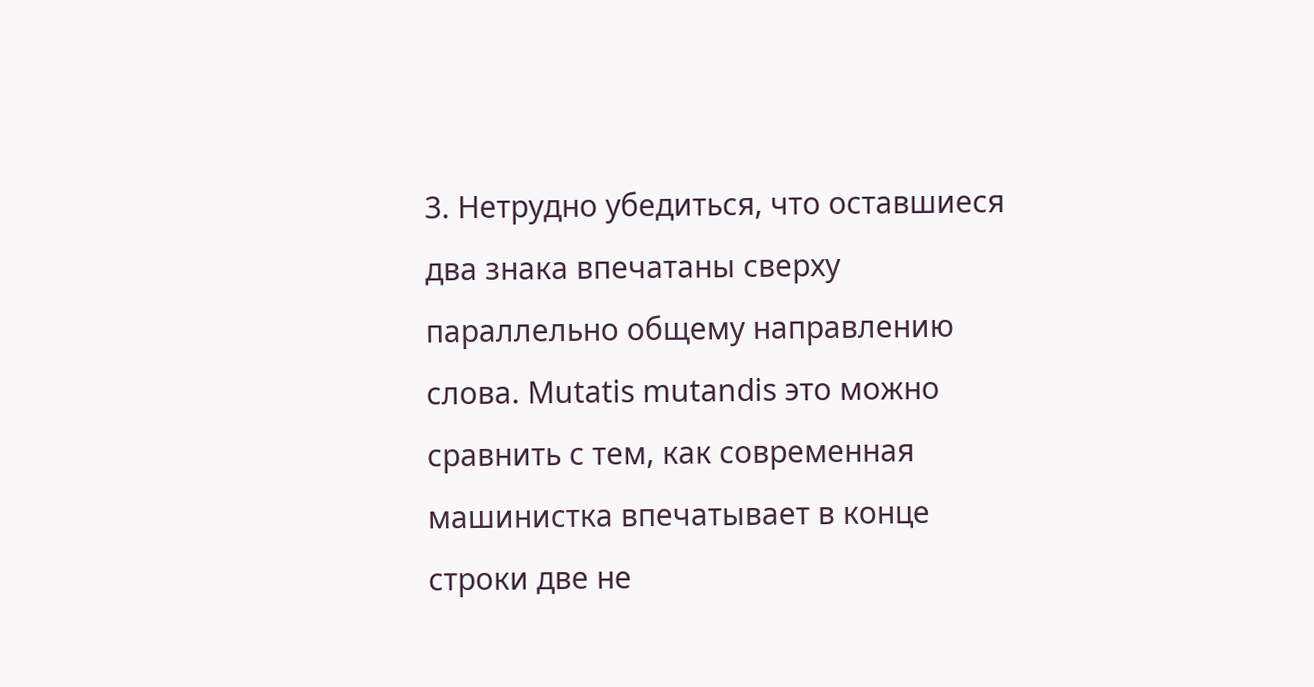3. Нетрудно убедиться, что оставшиеся два знака впечатаны сверху параллельно общему направлению слова. Mutatis mutandis это можно сравнить с тем, как современная машинистка впечатывает в конце строки две не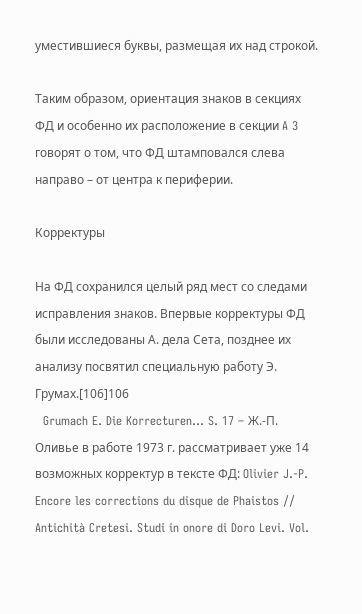уместившиеся буквы, размещая их над строкой.

Таким образом, ориентация знаков в секциях ФД и особенно их расположение в секции A 3 говорят о том, что ФД штамповался слева направо – от центра к периферии.

Корректуры

На ФД сохранился целый ряд мест со следами исправления знаков. Впервые корректуры ФД были исследованы А. дела Сета, позднее их анализу посвятил специальную работу Э. Грумах.[106]106
  Grumach E. Die Korrecturen… S. 17 – Ж.‑П. Оливье в работе 1973 г. рассматривает уже 14 возможных корректур в тексте ФД: Olivier J.‑P. Encore les corrections du disque de Phaistos // Antichità Cretesi. Studi in onore di Doro Levi. Vol.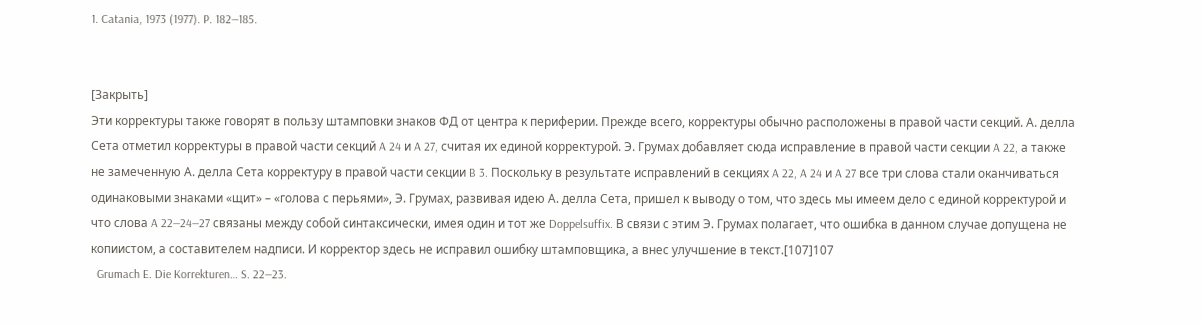1. Catania, 1973 (1977). P. 182—185.


[Закрыть]
Эти корректуры также говорят в пользу штамповки знаков ФД от центра к периферии. Прежде всего, корректуры обычно расположены в правой части секций. А. делла Сета отметил корректуры в правой части секций A 24 и A 27, считая их единой корректурой. Э. Грумах добавляет сюда исправление в правой части секции A 22, а также не замеченную А. делла Сета корректуру в правой части секции B 3. Поскольку в результате исправлений в секциях A 22, A 24 и A 27 все три слова стали оканчиваться одинаковыми знаками «щит» – «голова с перьями», Э. Грумах, развивая идею А. делла Сета, пришел к выводу о том, что здесь мы имеем дело с единой корректурой и что слова A 22—24—27 связаны между собой синтаксически, имея один и тот же Doppelsuffix. В связи с этим Э. Грумах полагает, что ошибка в данном случае допущена не копиистом, а составителем надписи. И корректор здесь не исправил ошибку штамповщика, а внес улучшение в текст.[107]107
  Grumach E. Die Korrekturen… S. 22—23.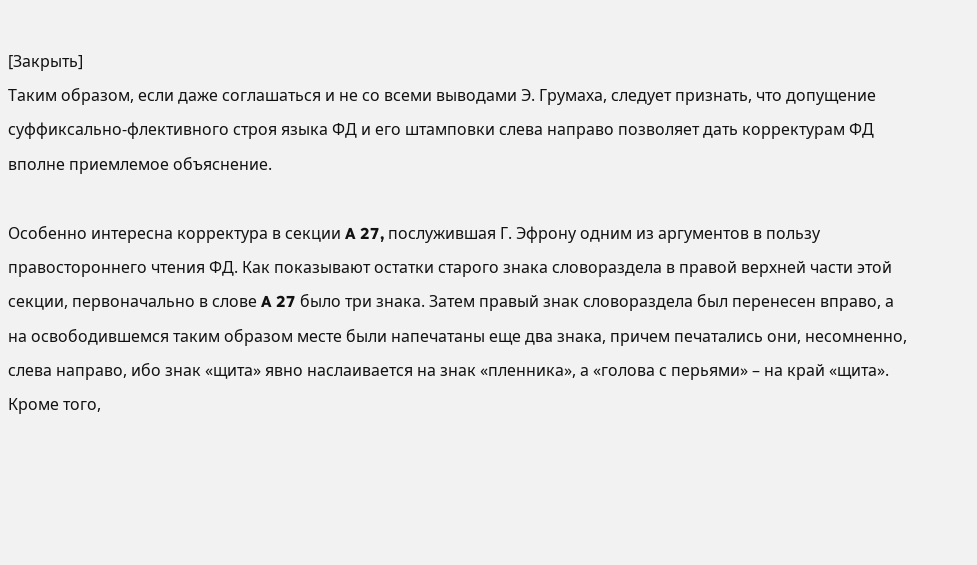[Закрыть]
Таким образом, если даже соглашаться и не со всеми выводами Э. Грумаха, следует признать, что допущение суффиксально-флективного строя языка ФД и его штамповки слева направо позволяет дать корректурам ФД вполне приемлемое объяснение.

Особенно интересна корректура в секции A 27, послужившая Г. Эфрону одним из аргументов в пользу правостороннего чтения ФД. Как показывают остатки старого знака словораздела в правой верхней части этой секции, первоначально в слове A 27 было три знака. Затем правый знак словораздела был перенесен вправо, а на освободившемся таким образом месте были напечатаны еще два знака, причем печатались они, несомненно, слева направо, ибо знак «щита» явно наслаивается на знак «пленника», а «голова с перьями» – на край «щита». Кроме того,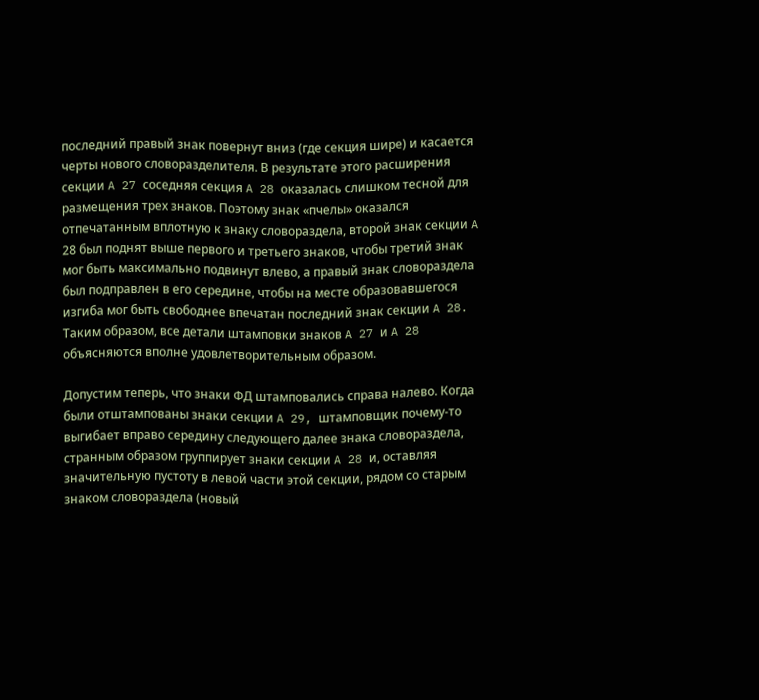последний правый знак повернут вниз (где секция шире) и касается черты нового словоразделителя. В результате этого расширения секции A 27 соседняя секция A 28 оказалась слишком тесной для размещения трех знаков. Поэтому знак «пчелы» оказался отпечатанным вплотную к знаку словораздела, второй знак секции A 28 был поднят выше первого и третьего знаков, чтобы третий знак мог быть максимально подвинут влево, а правый знак словораздела был подправлен в его середине, чтобы на месте образовавшегося изгиба мог быть свободнее впечатан последний знак секции A 28. Таким образом, все детали штамповки знаков A 27 и A 28 объясняются вполне удовлетворительным образом.

Допустим теперь, что знаки ФД штамповались справа налево. Когда были отштампованы знаки секции A 29, штамповщик почему-то выгибает вправо середину следующего далее знака словораздела, странным образом группирует знаки секции A 28 и, оставляя значительную пустоту в левой части этой секции, рядом со старым знаком словораздела (новый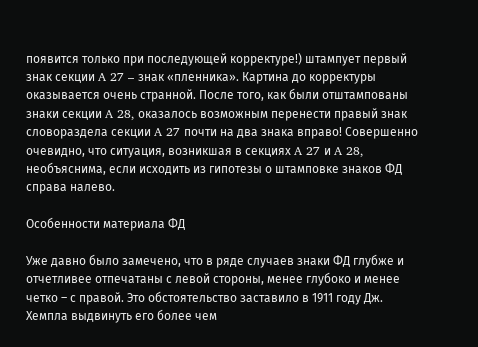появится только при последующей корректуре!) штампует первый знак секции A 27 – знак «пленника». Картина до корректуры оказывается очень странной. После того, как были отштампованы знаки секции A 28, оказалось возможным перенести правый знак словораздела секции A 27 почти на два знака вправо! Совершенно очевидно, что ситуация, возникшая в секциях A 27 и A 28, необъяснима, если исходить из гипотезы о штамповке знаков ФД справа налево.

Особенности материала ФД

Уже давно было замечено, что в ряде случаев знаки ФД глубже и отчетливее отпечатаны с левой стороны, менее глубоко и менее четко – с правой. Это обстоятельство заставило в 1911 году Дж. Хемпла выдвинуть его более чем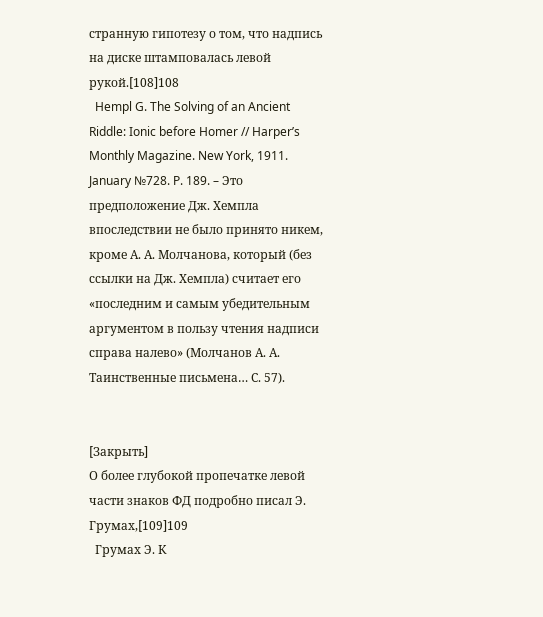странную гипотезу о том, что надпись на диске штамповалась левой рукой.[108]108
  Hempl G. The Solving of an Ancient Riddle: Ionic before Homer // Harper’s Monthly Magazine. New York, 1911. January №728. P. 189. – Это предположение Дж. Хемпла впоследствии не было принято никем, кроме А. А. Молчанова, который (без ссылки на Дж. Хемпла) считает его «последним и самым убедительным аргументом в пользу чтения надписи справа налево» (Молчанов А. А. Таинственные письмена… С. 57).


[Закрыть]
О более глубокой пропечатке левой части знаков ФД подробно писал Э. Грумах,[109]109
  Грумах Э. К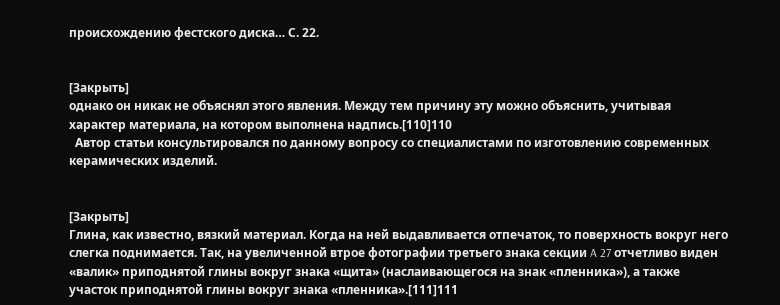происхождению фестского диска… С. 22.


[Закрыть]
однако он никак не объяснял этого явления. Между тем причину эту можно объяснить, учитывая характер материала, на котором выполнена надпись.[110]110
  Автор статьи консультировался по данному вопросу со специалистами по изготовлению современных керамических изделий.


[Закрыть]
Глина, как известно, вязкий материал. Когда на ней выдавливается отпечаток, то поверхность вокруг него слегка поднимается. Так, на увеличенной втрое фотографии третьего знака секции A 27 отчетливо виден «валик» приподнятой глины вокруг знака «щита» (наслаивающегося на знак «пленника»), а также участок приподнятой глины вокруг знака «пленника».[111]111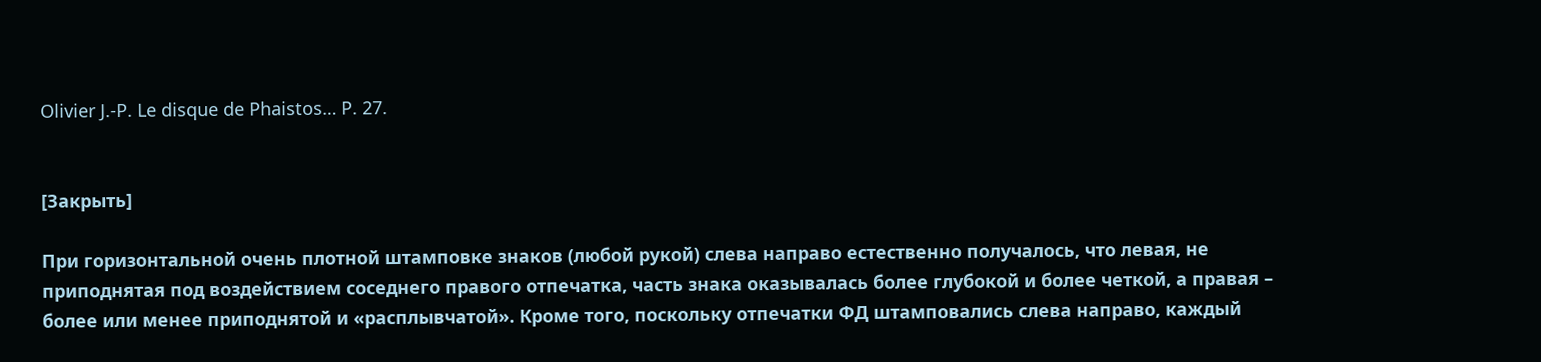Olivier J.‑P. Le disque de Phaistos… P. 27.


[Закрыть]

При горизонтальной очень плотной штамповке знаков (любой рукой) слева направо естественно получалось, что левая, не приподнятая под воздействием соседнего правого отпечатка, часть знака оказывалась более глубокой и более четкой, а правая – более или менее приподнятой и «расплывчатой». Кроме того, поскольку отпечатки ФД штамповались слева направо, каждый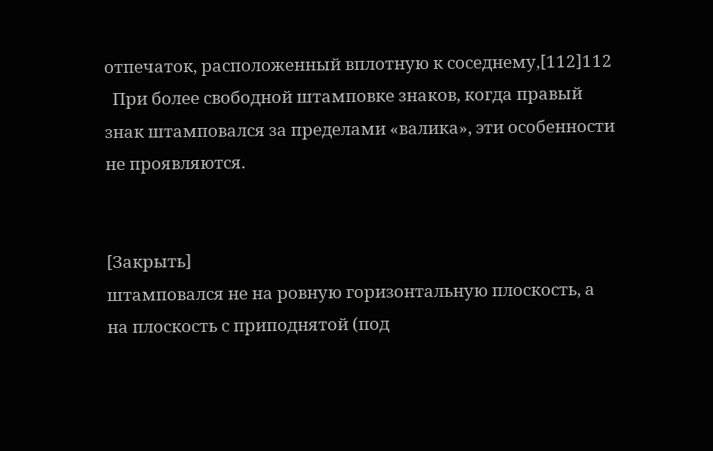отпечаток, расположенный вплотную к соседнему,[112]112
  При более свободной штамповке знаков, когда правый знак штамповался за пределами «валика», эти особенности не проявляются.


[Закрыть]
штамповался не на ровную горизонтальную плоскость, а на плоскость с приподнятой (под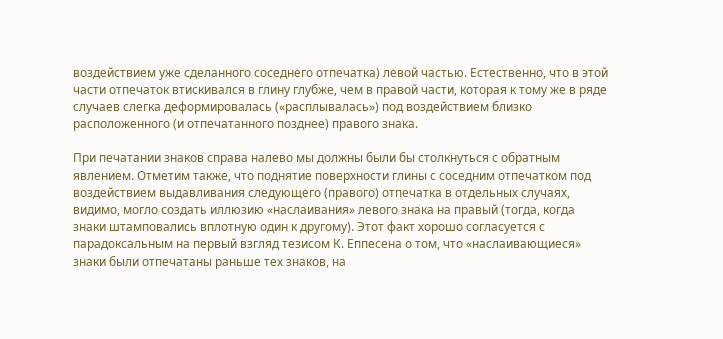воздействием уже сделанного соседнего отпечатка) левой частью. Естественно, что в этой части отпечаток втискивался в глину глубже, чем в правой части, которая к тому же в ряде случаев слегка деформировалась («расплывалась») под воздействием близко расположенного (и отпечатанного позднее) правого знака.

При печатании знаков справа налево мы должны были бы столкнуться с обратным явлением. Отметим также, что поднятие поверхности глины с соседним отпечатком под воздействием выдавливания следующего (правого) отпечатка в отдельных случаях, видимо, могло создать иллюзию «наслаивания» левого знака на правый (тогда, когда знаки штамповались вплотную один к другому). Этот факт хорошо согласуется с парадоксальным на первый взгляд тезисом К. Еппесена о том, что «наслаивающиеся» знаки были отпечатаны раньше тех знаков, на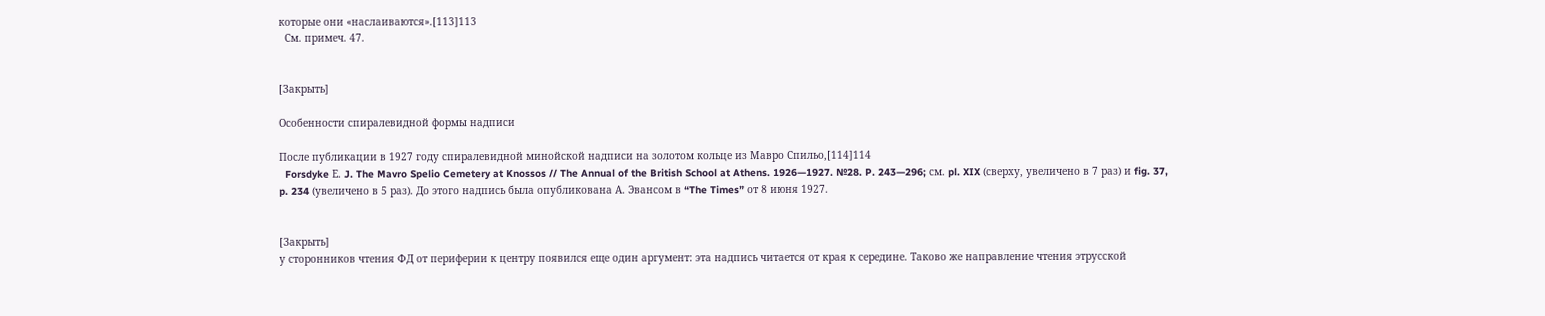которые они «наслаиваются».[113]113
  См. примеч. 47.


[Закрыть]

Особенности спиралевидной формы надписи

После публикации в 1927 году спиралевидной минойской надписи на золотом кольце из Мавро Спильо,[114]114
  Forsdyke Е. J. The Mavro Spelio Cemetery at Knossos // The Annual of the British School at Athens. 1926—1927. №28. P. 243—296; см. pl. XIX (сверху, увеличено в 7 раз) и fig. 37, p. 234 (увеличено в 5 раз). До этого надпись была опубликована А. Эвансом в “The Times” от 8 июня 1927.


[Закрыть]
у сторонников чтения ФД от периферии к центру появился еще один аргумент: эта надпись читается от края к середине. Таково же направление чтения этрусской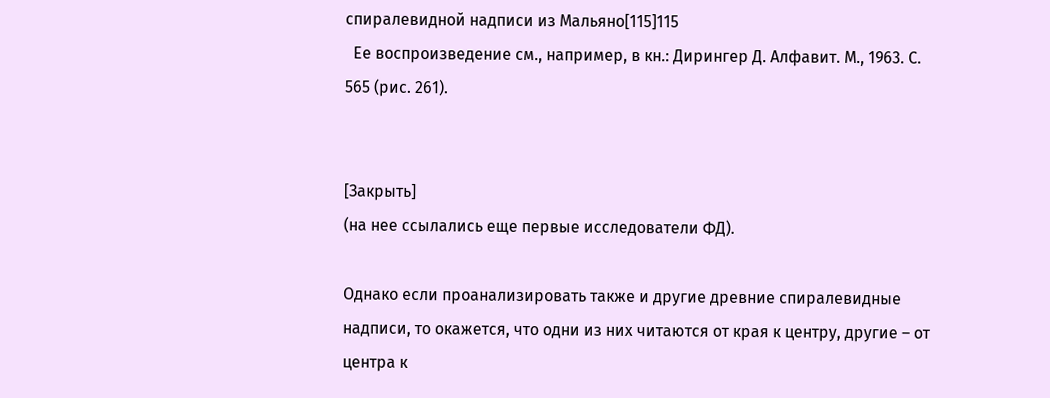спиралевидной надписи из Мальяно[115]115
  Ее воспроизведение см., например, в кн.: Дирингер Д. Алфавит. М., 1963. С. 565 (рис. 261).


[Закрыть]
(на нее ссылались еще первые исследователи ФД).

Однако если проанализировать также и другие древние спиралевидные надписи, то окажется, что одни из них читаются от края к центру, другие – от центра к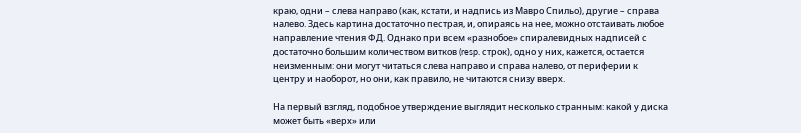краю, одни – слева направо (как, кстати, и надпись из Мавро Спильо), другие – справа налево. Здесь картина достаточно пестрая, и, опираясь на нее, можно отстаивать любое направление чтения ФД. Однако при всем «разнобое» спиралевидных надписей с достаточно большим количеством витков (resp. строк), одно у них, кажется, остается неизменным: они могут читаться слева направо и справа налево, от периферии к центру и наоборот, но они, как правило, не читаются снизу вверх.

На первый взгляд, подобное утверждение выглядит несколько странным: какой у диска может быть «верх» или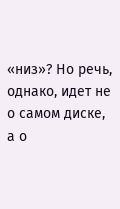«низ»? Но речь, однако, идет не о самом диске, а о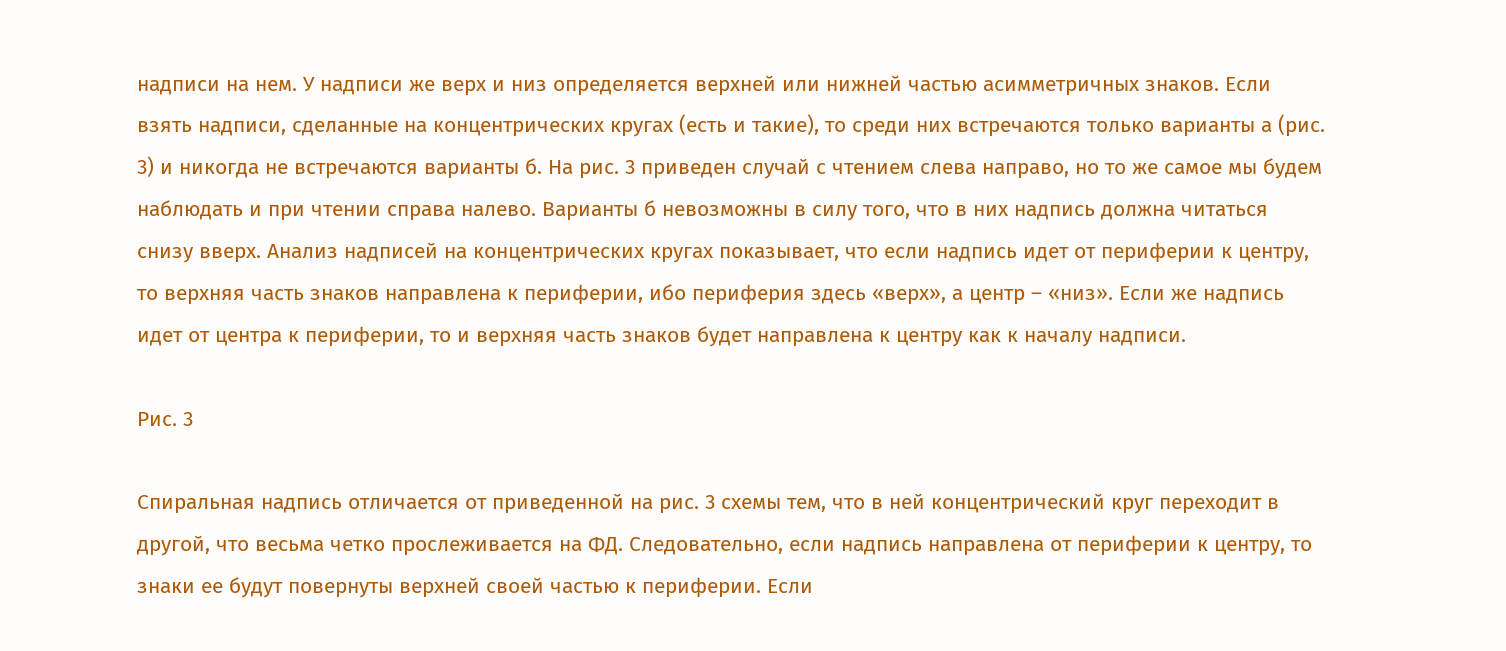надписи на нем. У надписи же верх и низ определяется верхней или нижней частью асимметричных знаков. Если взять надписи, сделанные на концентрических кругах (есть и такие), то среди них встречаются только варианты а (рис. 3) и никогда не встречаются варианты б. На рис. 3 приведен случай с чтением слева направо, но то же самое мы будем наблюдать и при чтении справа налево. Варианты б невозможны в силу того, что в них надпись должна читаться снизу вверх. Анализ надписей на концентрических кругах показывает, что если надпись идет от периферии к центру, то верхняя часть знаков направлена к периферии, ибо периферия здесь «верх», а центр – «низ». Если же надпись идет от центра к периферии, то и верхняя часть знаков будет направлена к центру как к началу надписи.

Рис. 3

Спиральная надпись отличается от приведенной на рис. 3 схемы тем, что в ней концентрический круг переходит в другой, что весьма четко прослеживается на ФД. Следовательно, если надпись направлена от периферии к центру, то знаки ее будут повернуты верхней своей частью к периферии. Если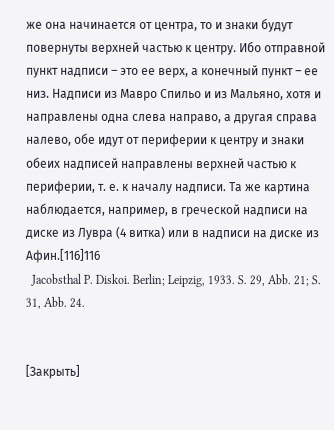же она начинается от центра, то и знаки будут повернуты верхней частью к центру. Ибо отправной пункт надписи – это ее верх, а конечный пункт – ее низ. Надписи из Мавро Спильо и из Мальяно, хотя и направлены одна слева направо, а другая справа налево, обе идут от периферии к центру и знаки обеих надписей направлены верхней частью к периферии, т. е. к началу надписи. Та же картина наблюдается, например, в греческой надписи на диске из Лувра (4 витка) или в надписи на диске из Афин.[116]116
  Jacobsthal P. Diskoi. Berlin; Leipzig, 1933. S. 29, Abb. 21; S. 31, Abb. 24.


[Закрыть]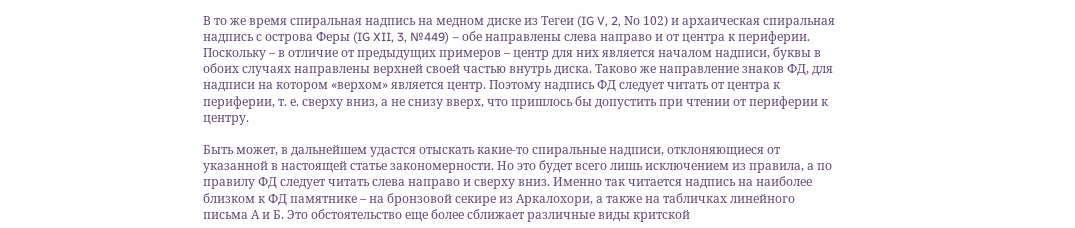В то же время спиральная надпись на медном диске из Тегеи (IG V, 2, Nо 102) и архаическая спиральная надпись с острова Феры (IG XII, 3, №449) – обе направлены слева направо и от центра к периферии. Поскольку – в отличие от предыдущих примеров – центр для них является началом надписи, буквы в обоих случаях направлены верхней своей частью внутрь диска. Таково же направление знаков ФД, для надписи на котором «верхом» является центр. Поэтому надпись ФД следует читать от центра к периферии, т. е. сверху вниз, а не снизу вверх, что пришлось бы допустить при чтении от периферии к центру.

Быть может, в дальнейшем удастся отыскать какие-то спиральные надписи, отклоняющиеся от указанной в настоящей статье закономерности. Но это будет всего лишь исключением из правила, а по правилу ФД следует читать слева направо и сверху вниз. Именно так читается надпись на наиболее близком к ФД памятнике – на бронзовой секире из Аркалохори, а также на табличках линейного письма А и Б. Это обстоятельство еще более сближает различные виды критской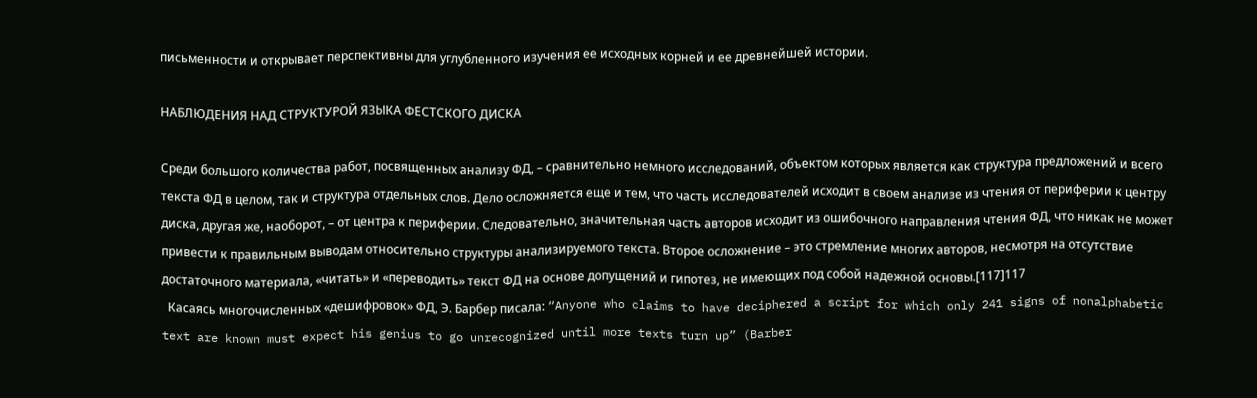письменности и открывает перспективны для углубленного изучения ее исходных корней и ее древнейшей истории.

НАБЛЮДЕНИЯ НАД СТРУКТУРОЙ ЯЗЫКА ФЕСТСКОГО ДИСКА

Среди большого количества работ, посвященных анализу ФД, – сравнительно немного исследований, объектом которых является как структура предложений и всего текста ФД в целом, так и структура отдельных слов. Дело осложняется еще и тем, что часть исследователей исходит в своем анализе из чтения от периферии к центру диска, другая же, наоборот, – от центра к периферии. Следовательно, значительная часть авторов исходит из ошибочного направления чтения ФД, что никак не может привести к правильным выводам относительно структуры анализируемого текста. Второе осложнение – это стремление многих авторов, несмотря на отсутствие достаточного материала, «читать» и «переводить» текст ФД на основе допущений и гипотез, не имеющих под собой надежной основы.[117]117
  Касаясь многочисленных «дешифровок» ФД, Э. Барбер писала: “Anyone who claims to have deciphered a script for which only 241 signs of nonalphabetic text are known must expect his genius to go unrecognized until more texts turn up” (Barber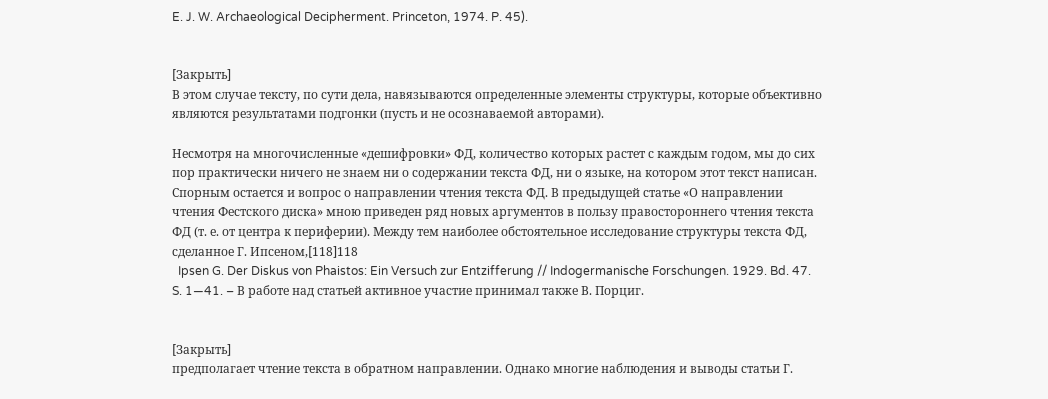E. J. W. Archaeological Decipherment. Princeton, 1974. P. 45).


[Закрыть]
В этом случае тексту, по сути дела, навязываются определенные элементы структуры, которые объективно являются результатами подгонки (пусть и не осознаваемой авторами).

Несмотря на многочисленные «дешифровки» ФД, количество которых растет с каждым годом, мы до сих пор практически ничего не знаем ни о содержании текста ФД, ни о языке, на котором этот текст написан. Спорным остается и вопрос о направлении чтения текста ФД. В предыдущей статье «О направлении чтения Фестского диска» мною приведен ряд новых аргументов в пользу правостороннего чтения текста ФД (т. е. от центра к периферии). Между тем наиболее обстоятельное исследование структуры текста ФД, сделанное Г. Ипсеном,[118]118
  Ipsen G. Der Diskus von Phaistos: Ein Versuch zur Entzifferung // Indogermanische Forschungen. 1929. Bd. 47. S. 1—41. – В работе над статьей активное участие принимал также В. Порциг.


[Закрыть]
предполагает чтение текста в обратном направлении. Однако многие наблюдения и выводы статьи Г.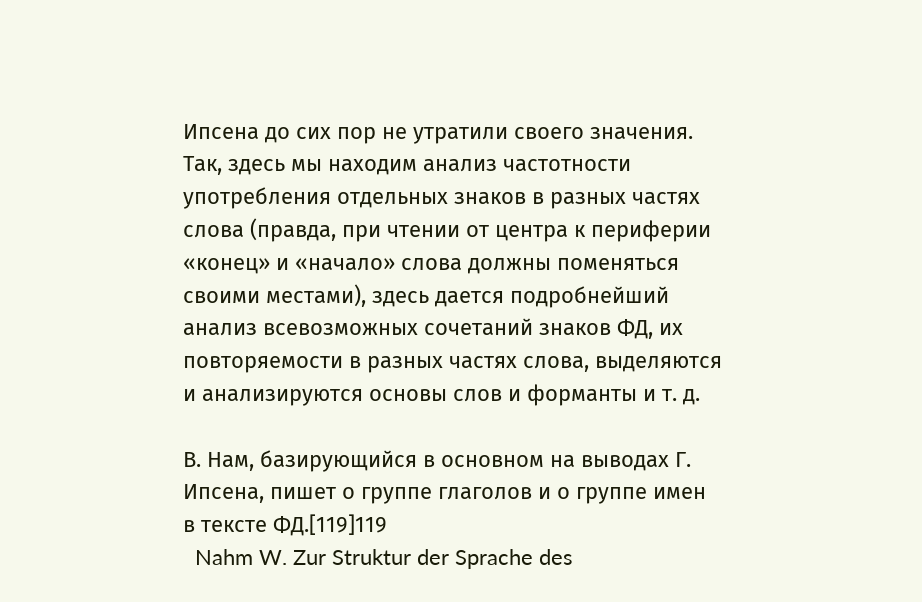Ипсена до сих пор не утратили своего значения. Так, здесь мы находим анализ частотности употребления отдельных знаков в разных частях слова (правда, при чтении от центра к периферии «конец» и «начало» слова должны поменяться своими местами), здесь дается подробнейший анализ всевозможных сочетаний знаков ФД, их повторяемости в разных частях слова, выделяются и анализируются основы слов и форманты и т. д.

В. Нам, базирующийся в основном на выводах Г. Ипсена, пишет о группе глаголов и о группе имен в тексте ФД.[119]119
  Nahm W. Zur Struktur der Sprache des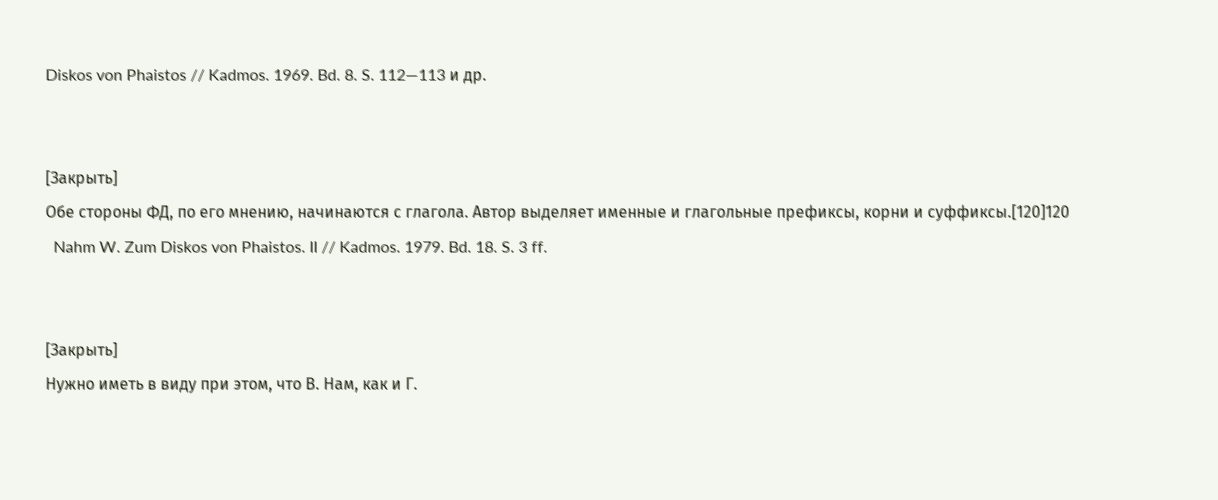Diskos von Phaistos // Kadmos. 1969. Bd. 8. S. 112—113 и др.


[Закрыть]
Обе стороны ФД, по его мнению, начинаются с глагола. Автор выделяет именные и глагольные префиксы, корни и суффиксы.[120]120
  Nahm W. Zum Diskos von Phaistos. II // Kadmos. 1979. Bd. 18. S. 3 ff.


[Закрыть]
Нужно иметь в виду при этом, что В. Нам, как и Г.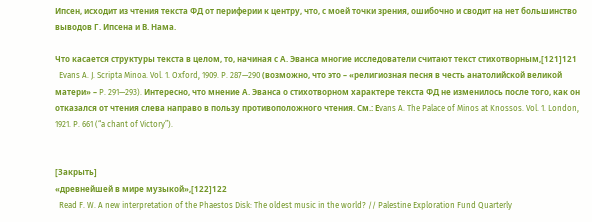Ипсен, исходит из чтения текста ФД от периферии к центру, что, с моей точки зрения, ошибочно и сводит на нет большинство выводов Г. Ипсена и В. Нама.

Что касается структуры текста в целом, то, начиная с А. Эванса многие исследователи считают текст стихотворным,[121]121
  Evans A. J. Scripta Minoa. Vol. 1. Oxford, 1909. P. 287—290 (возможно, что это – «религиозная песня в честь анатолийской великой матери» – P. 291—293). Интересно, что мнение А. Эванса о стихотворном характере текста ФД не изменилось после того, как он отказался от чтения слева направо в пользу противоположного чтения. См.: Еvans A. The Palace of Minos at Knossos. Vol. 1. London, 1921. P. 661 (“a chant of Victory”).


[Закрыть]
«древнейшей в мире музыкой»,[122]122
  Read F. W. A new interpretation of the Phaestos Disk: The oldest music in the world? // Palestine Exploration Fund Quarterly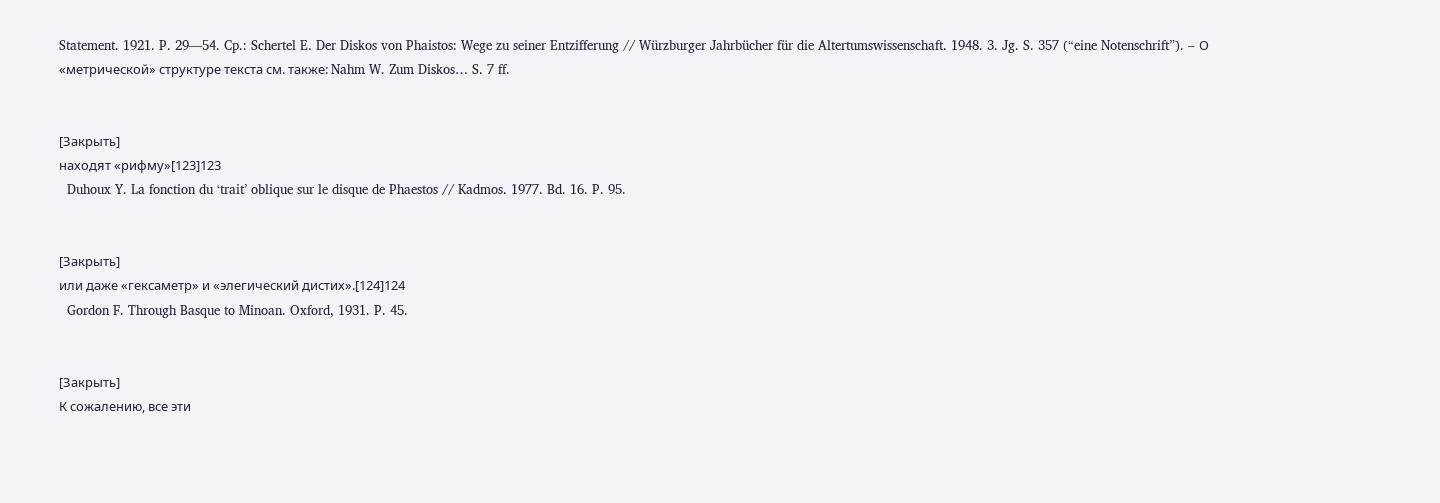Statement. 1921. P. 29—54. Cp.: Schertel E. Der Diskos von Phaistos: Wege zu seiner Entzifferung // Würzburger Jahrbücher für die Altertumswissenschaft. 1948. 3. Jg. S. 357 (“eine Notenschrift”). – О «метрической» структуре текста см. также: Nahm W. Zum Diskos… S. 7 ff.


[Закрыть]
находят «рифму»[123]123
  Duhoux Y. La fonction du ‘trait’ oblique sur le disque de Phaestos // Kadmos. 1977. Bd. 16. P. 95.


[Закрыть]
или даже «гексаметр» и «элегический дистих».[124]124
  Gordon F. Through Basque to Minoan. Oxford, 1931. P. 45.


[Закрыть]
К сожалению, все эти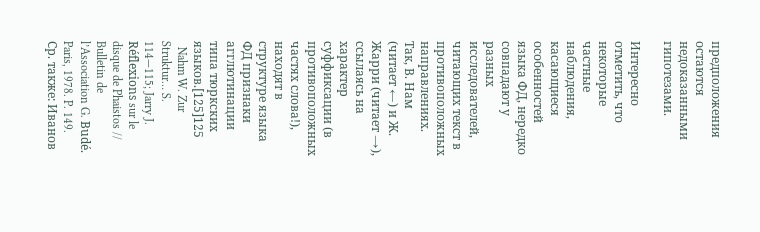предположения остаются недоказанными гипотезами.

Интересно отметить, что некоторые частные наблюдения, касающиеся особенностей языка ФД, нередко совпадают у разных исследователей, читающих текст в противоположных направлениях. Так, В. Нам (читает ←) и Ж. Жарри (читает →), ссылаясь на характер суффиксации (в противоположных частях слова!), находят в структуре языка ФД признаки агглютинации типа тюркских языков.[125]125
  Nahm W. Zur Struktur… S. 114—115; Jarry J. Réflexions sur le disque de Phaistos // Bulletin de l’Association G. Budé. Paris, 1978. P. 149. Ср. также: Иванов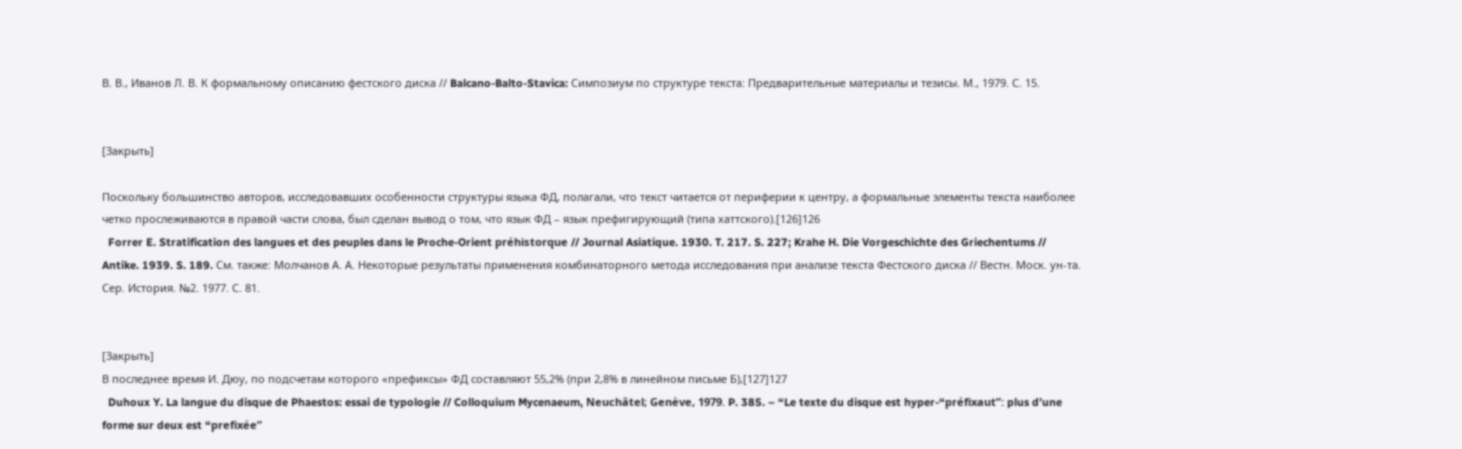В. В., Иванов Л. В. К формальному описанию фестского диска // Balcano-Balto-Stavica: Симпозиум по структуре текста: Предварительные материалы и тезисы. М., 1979. С. 15.


[Закрыть]

Поскольку большинство авторов, исследовавших особенности структуры языка ФД, полагали, что текст читается от периферии к центру, а формальные элементы текста наиболее четко прослеживаются в правой части слова, был сделан вывод о том, что язык ФД – язык префигирующий (типа хаттского).[126]126
  Forrer E. Stratification des langues et des peuples dans le Proche-Orient préhistorque // Journal Asiatique. 1930. T. 217. S. 227; Krahe H. Die Vorgeschichte des Griechentums // Antike. 1939. S. 189. См. также: Молчанов А. А. Некоторые результаты применения комбинаторного метода исследования при анализе текста Фестского диска // Вестн. Моск. ун-та. Сер. История. №2. 1977. С. 81.


[Закрыть]
В последнее время И. Дюу, по подсчетам которого «префиксы» ФД составляют 55,2% (при 2,8% в линейном письме Б),[127]127
  Duhoux Y. La langue du disque de Phaestos: essai de typologie // Colloquium Mycenaeum, Neuchâtel; Genève, 1979. P. 385. – “Le texte du disque est hyper-“préfixaut”: plus d’une forme sur deux est “prefixée”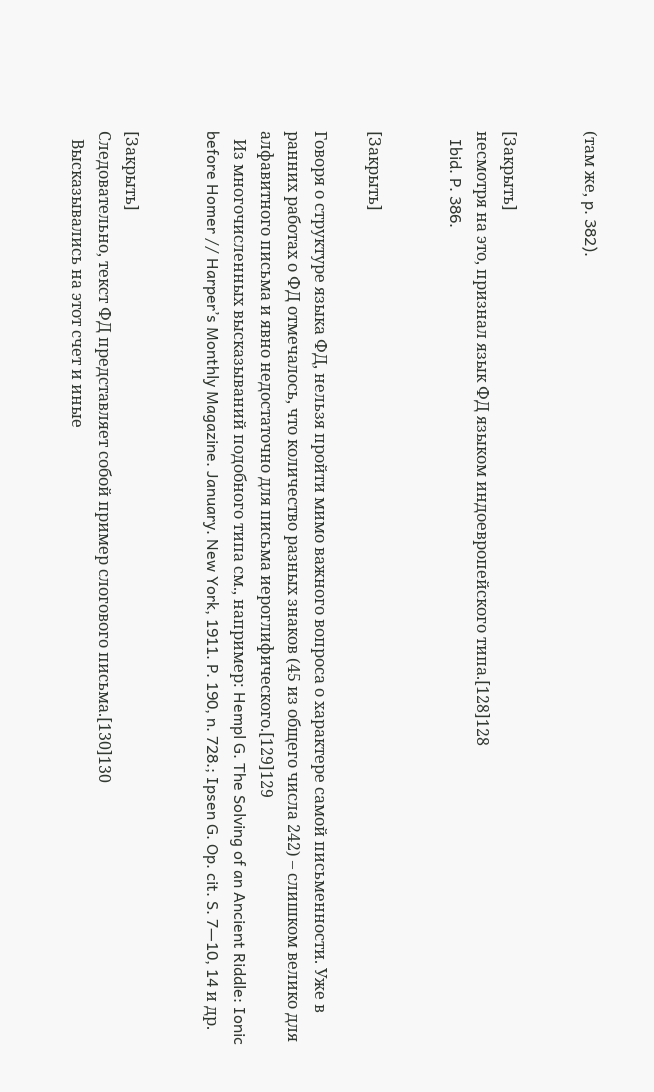(там же, p. 382).


[Закрыть]
несмотря на это, признал язык ФД языком индоевропейского типа.[128]128
  Ibid. P. 386.


[Закрыть]

Говоря о структуре языка ФД, нельзя пройти мимо важного вопроса о характере самой письменности. Уже в ранних работах о ФД отмечалось, что количество разных знаков (45 из общего числа 242) – слишком велико для алфавитного письма и явно недостаточно для письма иероглифического.[129]129
  Из многочисленных высказываний подобного типа см., например: Hempl G. The Solving of an Ancient Riddle: Ionic before Homer // Harper’s Monthly Magazine. January. New York, 1911. P. 190, n. 728.; Ipsen G. Op. cit. S. 7—10, 14 и др.


[Закрыть]
Следовательно, текст ФД представляет собой пример слогового письма.[130]130
  Высказывались на этот счет и иные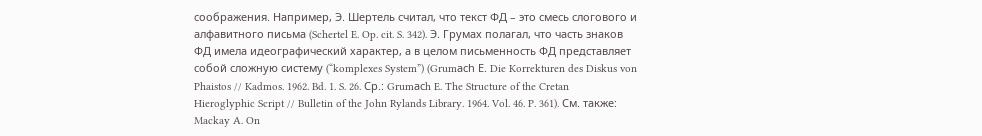соображения. Например, Э. Шертель считал, что текст ФД – это смесь слогового и алфавитного письма (Schertel E. Op. cit. S. 342). Э. Грумах полагал, что часть знаков ФД имела идеографический характер, а в целом письменность ФД представляет собой сложную систему (“komplexes System”) (Grumасh Е. Die Korrekturen des Diskus von Phaistos // Kadmos. 1962. Bd. 1. S. 26. Ср.: Grumасh E. The Structure of the Cretan Hieroglyphic Script // Bulletin of the John Rylands Library. 1964. Vol. 46. P. 361). См. также: Mackay A. On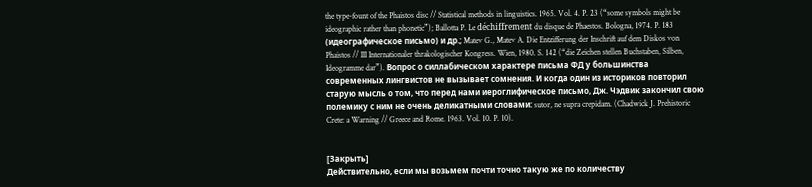the type-fount of the Phaistos disc // Statistical methods in linguistics. 1965. Vol. 4. P. 23 (“some symbols might be ideographic rather than phonetic”); Ballotta P. Le déchiffrement du disque de Phaestos. Bologna, 1974. P. 183 (идеографическое письмо) и др.; Matev G., Matev A. Die Entzifferung der Inschrift auf dem Diskos von Phaistos // III Internationaler thrakologischer Kongress. Wien, 1980. S. 142 (“die Zeichen stellen Buchstaben, Silben, Ideogramme dar”). Вопрос о силлабическом характере письма ФД у большинства современных лингвистов не вызывает сомнения. И когда один из историков повторил старую мысль о том, что перед нами иероглифическое письмо, Дж. Чэдвик закончил свою полемику с ним не очень деликатными словами: sutor, ne supra crepidam. (Chadwick J. Prehistoric Crete: a Warning // Greece and Rome. 1963. Vol. 10. P. 10).


[Закрыть]
Действительно, если мы возьмем почти точно такую же по количеству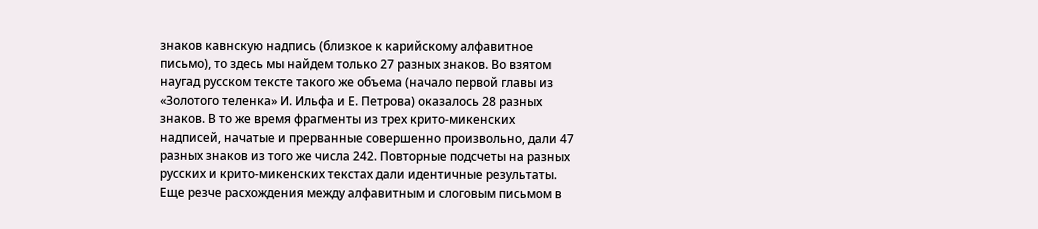знаков кавнскую надпись (близкое к карийскому алфавитное письмо), то здесь мы найдем только 27 разных знаков. Во взятом наугад русском тексте такого же объема (начало первой главы из «Золотого теленка» И. Ильфа и Е. Петрова) оказалось 28 разных знаков. В то же время фрагменты из трех крито-микенских надписей, начатые и прерванные совершенно произвольно, дали 47 разных знаков из того же числа 242. Повторные подсчеты на разных русских и крито-микенских текстах дали идентичные результаты. Еще резче расхождения между алфавитным и слоговым письмом в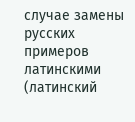случае замены русских примеров латинскими (латинский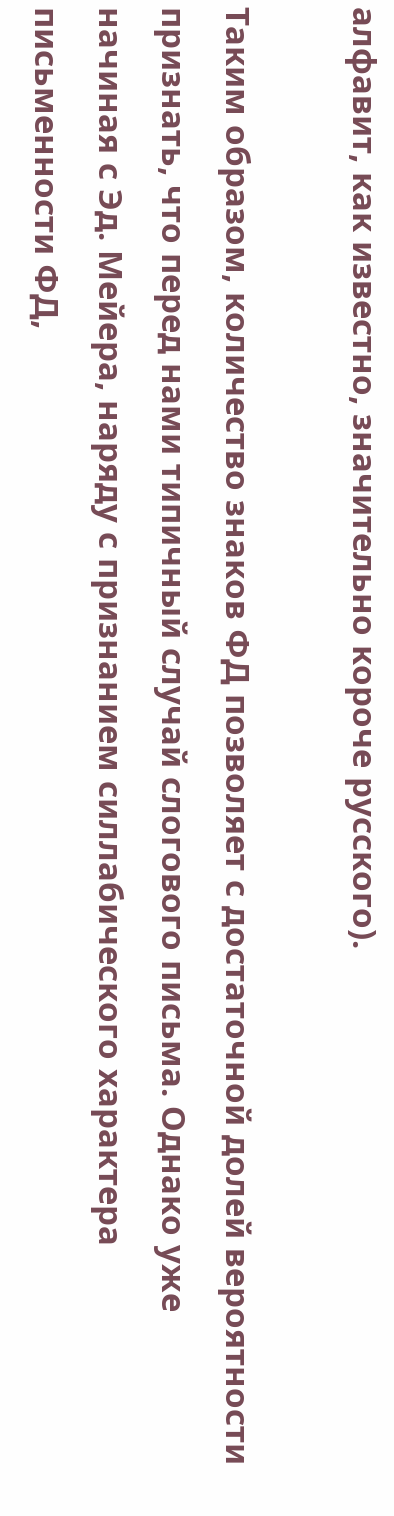алфавит, как известно, значительно короче русского).

Таким образом, количество знаков ФД позволяет с достаточной долей вероятности признать, что перед нами типичный случай слогового письма. Однако уже начиная с Эд. Мейера, наряду с признанием силлабического характера письменности ФД,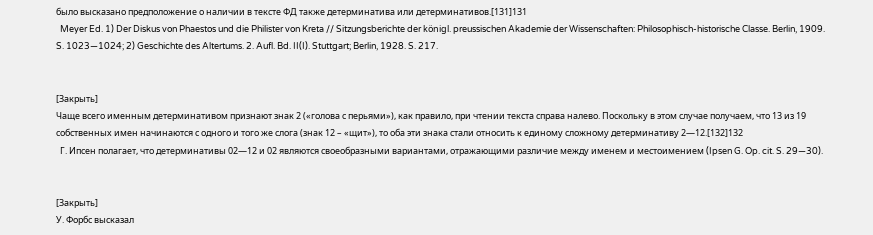было высказано предположение о наличии в тексте ФД также детерминатива или детерминативов.[131]131
  Meyer Ed. 1) Der Diskus von Phaestos und die Philister von Kreta // Sitzungsberichte der königl. preussischen Akademie der Wissenschaften: Philosophisch-historische Classe. Berlin, 1909. S. 1023—1024; 2) Geschichte des Altertums. 2. Aufl. Bd. II(I). Stuttgart; Berlin, 1928. S. 217.


[Закрыть]
Чаще всего именным детерминативом признают знак 2 («голова с перьями»), как правило, при чтении текста справа налево. Поскольку в этом случае получаем, что 13 из 19 собственных имен начинаются с одного и того же слога (знак 12 – «щит»), то оба эти знака стали относить к единому сложному детерминативу 2—12.[132]132
  Г. Ипсен полагает, что детерминативы 02—12 и 02 являются своеобразными вариантами, отражающими различие между именем и местоимением (Ipsen G. Op. cit. S. 29—30).


[Закрыть]
У. Форбс высказал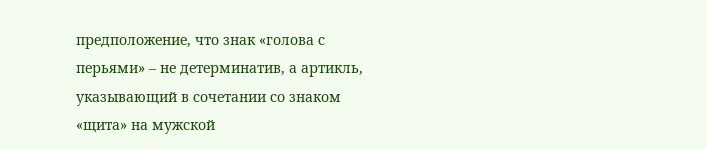предположение, что знак «голова с перьями» – не детерминатив, а артикль, указывающий в сочетании со знаком «щита» на мужской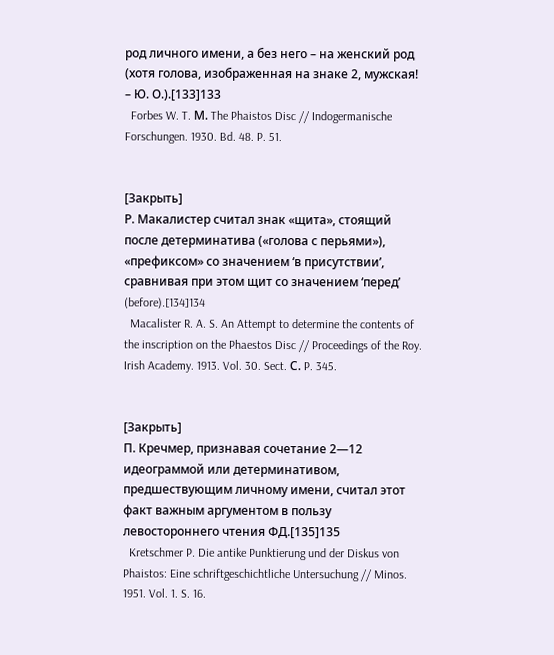род личного имени, а без него – на женский род (хотя голова, изображенная на знаке 2, мужская! – Ю. О.).[133]133
  Forbes W. T. М. The Phaistos Disc // Indogermanische Forschungen. 1930. Bd. 48. P. 51.


[Закрыть]
Р. Макалистер считал знак «щита», стоящий после детерминатива («голова с перьями»), «префиксом» со значением ‘в присутствии’, сравнивая при этом щит со значением ‘перед’ (before).[134]134
  Macalister R. A. S. An Attempt to determine the contents of the inscription on the Phaestos Disc // Proceedings of the Roy. Irish Academy. 1913. Vol. 30. Sect. С. P. 345.


[Закрыть]
П. Кречмер, признавая сочетание 2—12 идеограммой или детерминативом, предшествующим личному имени, считал этот факт важным аргументом в пользу левостороннего чтения ФД.[135]135
  Kretschmer P. Die antike Punktierung und der Diskus von Phaistos: Eine schriftgeschichtliche Untersuchung // Minos. 1951. Vol. 1. S. 16.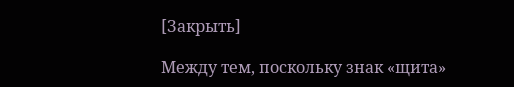[Закрыть]

Между тем, поскольку знак «щита»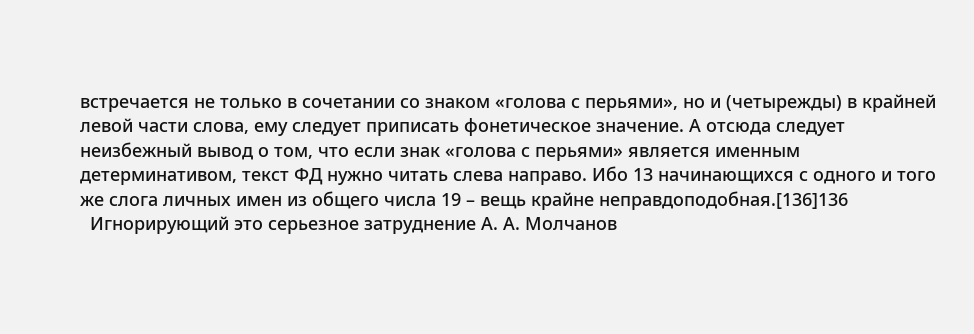встречается не только в сочетании со знаком «голова с перьями», но и (четырежды) в крайней левой части слова, ему следует приписать фонетическое значение. А отсюда следует неизбежный вывод о том, что если знак «голова с перьями» является именным детерминативом, текст ФД нужно читать слева направо. Ибо 13 начинающихся с одного и того же слога личных имен из общего числа 19 – вещь крайне неправдоподобная.[136]136
  Игнорирующий это серьезное затруднение А. А. Молчанов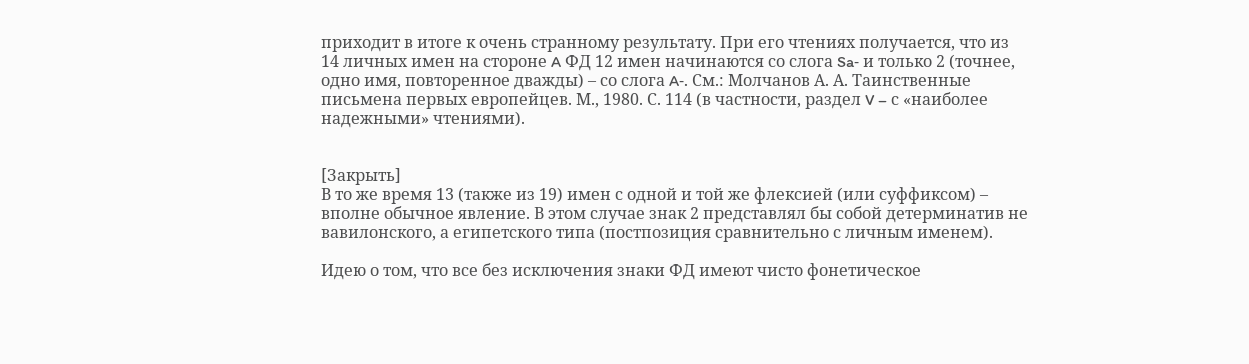приходит в итоге к очень странному результату. При его чтениях получается, что из 14 личных имен на стороне A ФД 12 имен начинаются со слога Sa‑ и только 2 (точнее, одно имя, повторенное дважды) – со слога A‑. См.: Молчанов А. А. Таинственные письмена первых европейцев. М., 1980. С. 114 (в частности, раздел V – с «наиболее надежными» чтениями).


[Закрыть]
В то же время 13 (также из 19) имен с одной и той же флексией (или суффиксом) – вполне обычное явление. В этом случае знак 2 представлял бы собой детерминатив не вавилонского, а египетского типа (постпозиция сравнительно с личным именем).

Идею о том, что все без исключения знаки ФД имеют чисто фонетическое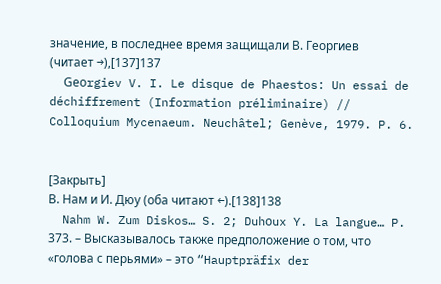значение, в последнее время защищали В. Георгиев (читает →),[137]137
  Geоrgiev V. I. Le disque de Phaestos: Un essai de déchiffrement (Information préliminaire) // Colloquium Mycenaeum. Neuchâtel; Genève, 1979. P. 6.


[Закрыть]
В. Нам и И. Дюу (оба читают ←).[138]138
  Nahm W. Zum Diskos… S. 2; Duhоux Y. La langue… P. 373. – Высказывалось также предположение о том, что «голова с перьями» – это “Hauptpräfix der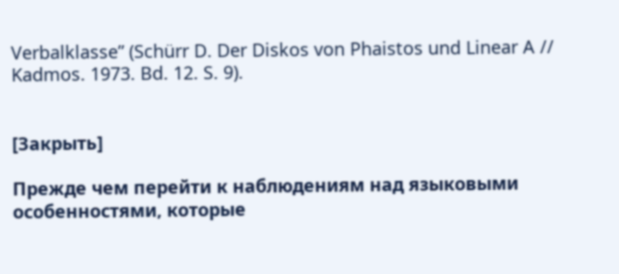Verbalklasse” (Schürr D. Der Diskos von Phaistos und Linear A // Kadmos. 1973. Bd. 12. S. 9).


[Закрыть]

Прежде чем перейти к наблюдениям над языковыми особенностями, которые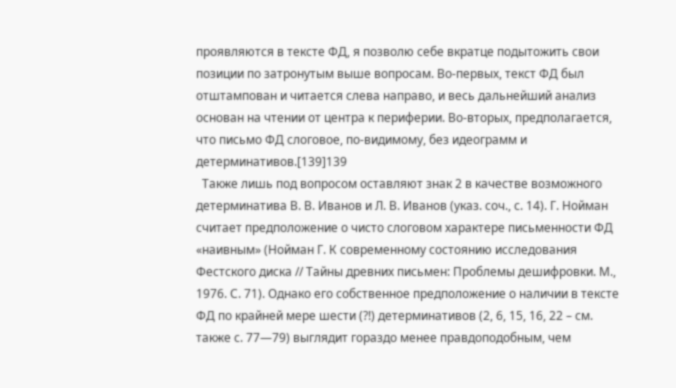проявляются в тексте ФД, я позволю себе вкратце подытожить свои позиции по затронутым выше вопросам. Во-первых, текст ФД был отштампован и читается слева направо, и весь дальнейший анализ основан на чтении от центра к периферии. Во-вторых, предполагается, что письмо ФД слоговое, по-видимому, без идеограмм и детерминативов.[139]139
  Также лишь под вопросом оставляют знак 2 в качестве возможного детерминатива В. В. Иванов и Л. В. Иванов (указ. соч., с. 14). Г. Нойман считает предположение о чисто слоговом характере письменности ФД «наивным» (Нойман Г. К современному состоянию исследования Фестского диска // Тайны древних письмен: Проблемы дешифровки. М., 1976. С. 71). Однако его собственное предположение о наличии в тексте ФД по крайней мере шести (?!) детерминативов (2, 6, 15, 16, 22 – см. также с. 77—79) выглядит гораздо менее правдоподобным, чем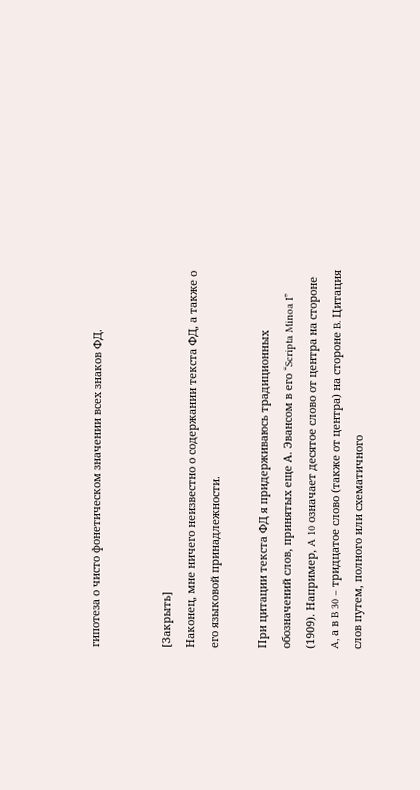гипотеза о чисто фонетическом значении всех знаков ФД.


[Закрыть]
Наконец, мне ничего неизвестно о содержании текста ФД, а также о его языковой принадлежности.

При цитации текста ФД я придерживаюсь традиционных обозначений слов, принятых еще А. Эвансом в его “Scripta Minoa I” (1909). Например, A 10 означает десятое слово от центра на стороне A, а в B 30 – тридцатое слово (также от центра) на стороне B. Цитация слов путем, полного или схематичного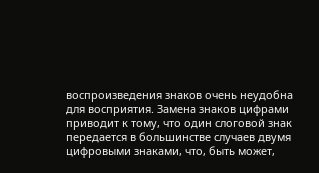воспроизведения знаков очень неудобна для восприятия. Замена знаков цифрами приводит к тому, что один слоговой знак передается в большинстве случаев двумя цифровыми знаками, что, быть может,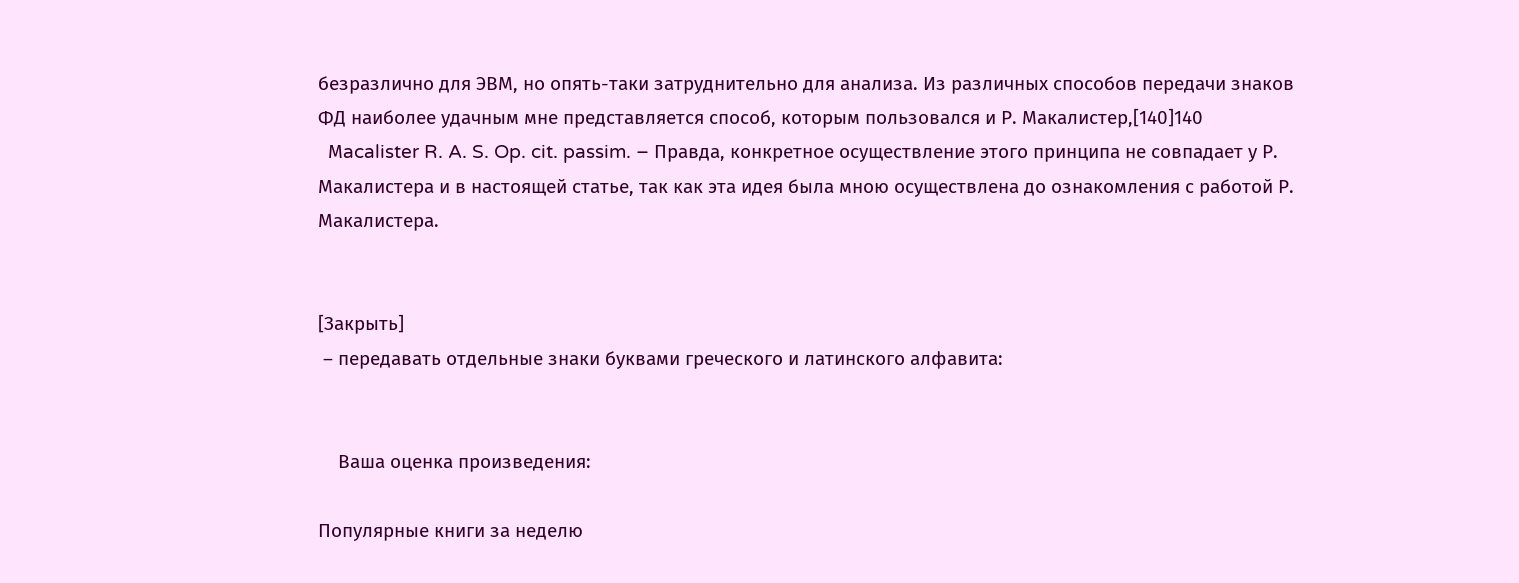безразлично для ЭВМ, но опять-таки затруднительно для анализа. Из различных способов передачи знаков ФД наиболее удачным мне представляется способ, которым пользовался и Р. Макалистер,[140]140
  Мacalister R. A. S. Op. cit. passim. – Правда, конкретное осуществление этого принципа не совпадает у Р. Макалистера и в настоящей статье, так как эта идея была мною осуществлена до ознакомления с работой Р. Макалистера.


[Закрыть]
 – передавать отдельные знаки буквами греческого и латинского алфавита:


    Ваша оценка произведения:

Популярные книги за неделю